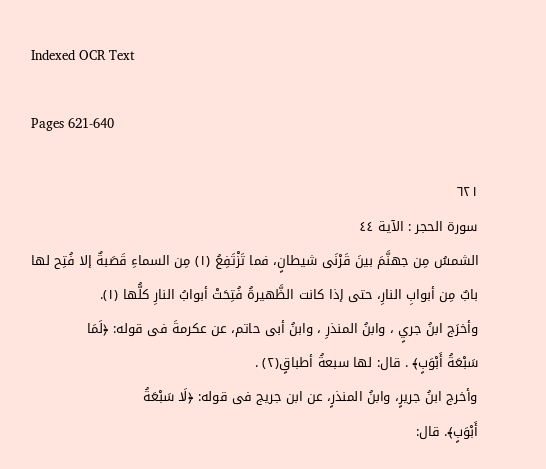Indexed OCR Text

Pages 621-640

٦٢١
سورة الحجر : الآية ٤٤
الشمسُ مِن جهنَّمَ بينَ قَرْنَى شيطانٍ، فما تَزْتَفِعُ (١) مِن السماءِ قَصَبةٌ إلا فُتِح لها
بابٌ مِن أبوابِ النارِ، حتى إذا كانت الظَّهيرةُ فُتِحَتْ أبوابُ النارِ كلُّها (١).
وأخرَج ابنُ جريٍ ، وابنُ المنذرِ ، وابنُ أبى حاتم، عن عكرمةَ فى قوله: ﴿لَمَا
سَبْعَةُ أَبْوَبٍ﴾ . قال: لها سبعةُ أطباقٍ(٢) .
وأخرج ابنُ جريرٍ، وابنُ المنذرٍ، عن ابن جريج فى قوله: ﴿لَا سَبْعَةُ
أَبْوَبٍ﴾. قال: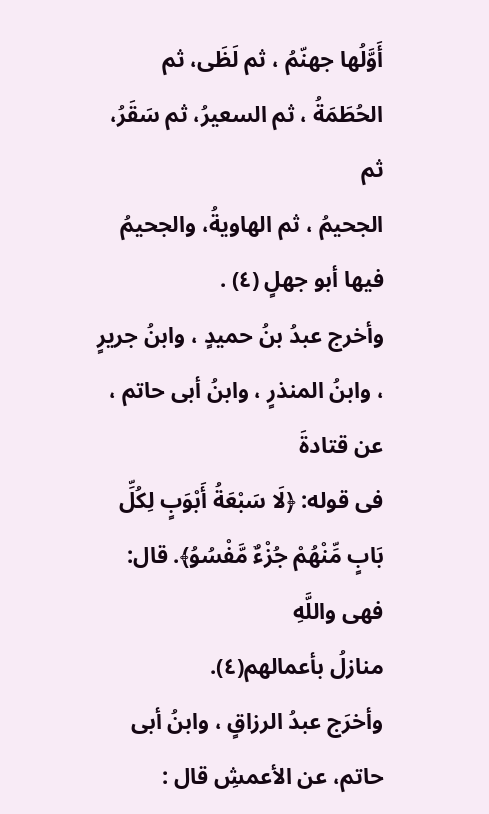أَوَّلُها جهنّمُ ، ثم لَظَى، ثم الحُطَمَةُ ، ثم السعيرُ، ثم سَقَرُ، ثم
الجحيمُ ، ثم الهاويةُ، والجحيمُ فيها أبو جهلٍ (٤) .
وأخرج عبدُ بنُ حميدٍ ، وابنُ جريرٍ ، وابنُ المنذرٍ ، وابنُ أبى حاتم ، عن قتادةَ
فى قوله: ﴿لَا سَبْعَةُ أَبْوَبٍ لِكُلِّ بَابٍ مِّنْهُمْ جُزْءٌ مَّفْسُوُ﴾. قال: فهى واللَّهِ
منازلُ بأعمالهم(٤).
وأخرَج عبدُ الرزاقٍ ، وابنُ أبى حاتم، عن الأعمشِ قال :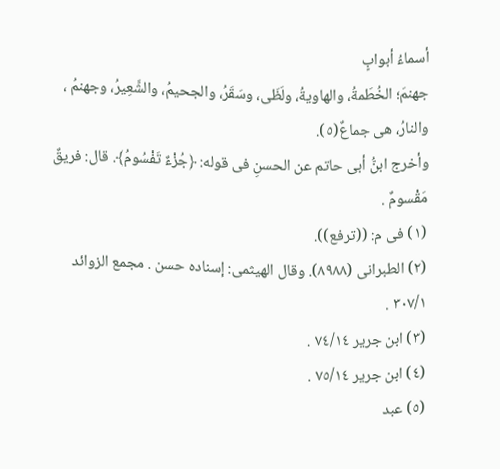أسماءُ أبوابٍ
جهنمَ؛ الخُطَمةُ، والهاويةُ، ولَظَى، وسَقَرُ، والجحيمُ، والشَّعِيرُ، وجهنمُ ،
والنارُ، هى جماعٌ(٥).
وأخرج ابنُّ أبى حاتم عن الحسنِ فى قوله: ﴿جُزْءٌ تَفْسُومُ﴾. قال: فريقٌ
مَقْسومٌ .
(١) فى م: ((ترفع)).
(٢) الطبرانى (٨٩٨٨). وقال الهيثمى: إسناده حسن . مجمع الزوائد ٣٠٧/١ .
(٣) ابن جرير ٧٤/١٤ .
(٤) ابن جرير ٧٥/١٤ .
(٥) عبد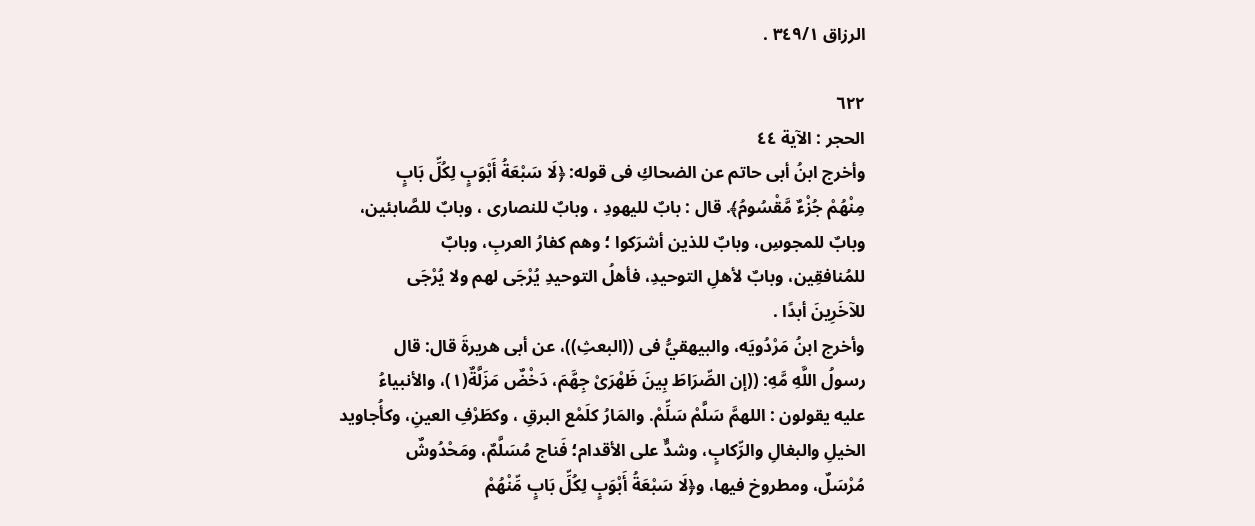الرزاق ٣٤٩/١ .

٦٢٢
الحجر : الآية ٤٤
وأخرج ابنُ أبى حاتم عن الضحاكِ فى قوله: ﴿لَا سَبْعَةُ أَبْوَبٍ لِكُلِّ بَابٍ
مِنْهُمْ جُزْءٌ مَّقْسُومُ﴾. قال : بابٌ لليهودِ ، وبابٌ للنصارى ، وبابٌ للصَّابئين،
وبابٌ للمجوسِ، وبابٌ للذين أشرَكوا ؛ وهم كفارُ العربِ، وبابٌ
للمُنافقِين، وبابٌ لأهلِ التوحيدِ، فأهلُ التوحيدِ يُرْجَى لهم ولا يُرْجَى
للآخَرِينَ أبدًا .
وأخرج ابنُ مَرْدُويَه، والبيهقيُّ فى ((البعثِ))، عن أبى هريرةَ قال: قال
رسولُ اللَّهِ مَّهِ: ((إن الصِّرَاطَ بِينَ ظَهْرَىْ جِهَّمَ، دَخْضٌ مَزَلَّةٌ(١)، والأنبياءُ
عليه يقولون : اللهمَّ سَلَّمْ سَلِّمْ. والمَارُ كلَمْع البرقِ ، وكطَرْفِ العينِ، وكأُجاويد
الخيلِ والبغالِ والرِّكابٍ، وشدٌّ على الأقدام؛ فَناج مُسَلَّمٌ، ومَحْدُوشٌ
مُرْسَلٌ، ومطروخ فيها، و﴿لَا سَبْعَةُ أَبْوَبٍ لِكُلِّ بَابٍ مِّنْهُمْ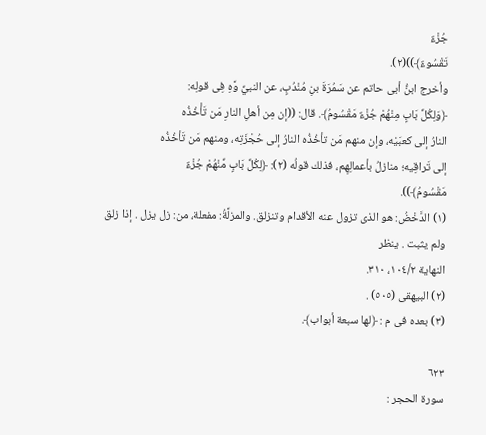جُزْءٌ
تَقْسُوءٌ﴾))(٢).
وأخرج ابنُّ أبى حاتم عن سَمُرَةَ بنِ مُنْدُبٍ، عن النبيِّ وَّهِ فِى قولِه:
﴿وَلِكُلِّ بَابٍ مِنْهُمْ جُزْءٌ مَقْسُومُ﴾. قال: ((إن مِن أهلِ النارِ مَن تَأْخُذُه
النارُ إلى كعبَيْه، وإن منهم مَن تأخُذُه النارُ إلى حُجْزَتِه، ومنهم مَن تَأخُذُه
إلى تَراقِيه؛ منازلُ بأعمالِهِم، فذلك قولُه (٢): ﴿لِكُلِّ بَابٍ مِّنْهُمْ جُزْءٌ
مَقْسُومُ﴾)).
(١) الدَّخْضُ: هو الذى تزول عنه الأقدام وتنزلق. والمزلَّةُ: مفعلة، من: زل يزل . إذا زلق ولم يثبت . ينظر
النهاية ١٠٤/٢، ٣١٠.
(٢) البيهقى (٥٠٥) .
(٣) بعده فى م : ﴿لها سبعة أبواب﴾.

٦٢٣
سورة الحجر :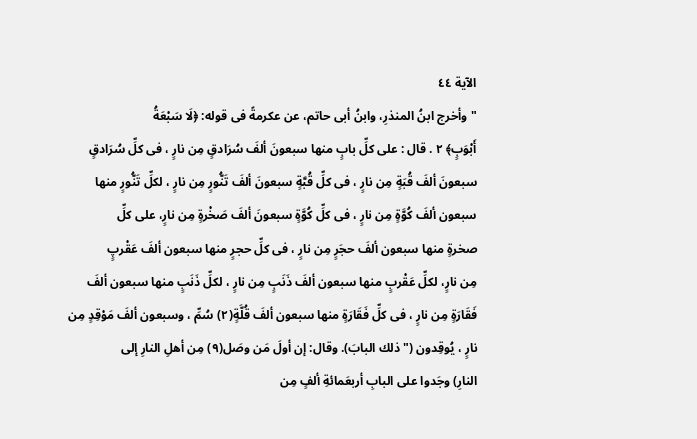الآية ٤٤
" وأخرج ابنُ المنذرِ، وابنُ أبى حاتم، عن عكرمةً فى قوله: ﴿لَا سَبْعَةُ
أَبْوَبٍ﴾ ٢ . قال : على كلِّ بابٍ منها سبعونَ ألفَ سُرَادقٍ مِن نارٍ ، فى كلِّ سُرَادقٍ
سبعونَ ألفَ قُبَةٍ مِن نارٍ ، فى كلِّ قُبَّةٍ سبعونَ ألفَ تَنُّورٍ مِن نارٍ ، لكلِّ تَنُّورٍ منها
سبعون ألفَ كُوَّةٍ مِن نارٍ ، فى كلِّ كُوَّةٍ سبعونَ ألفَ صَخْرةٍ مِن نارٍ، على كلِّ
صخرةٍ منها سبعون ألفَ حجَرٍ مِن نارٍ ، فى كلِّ حجرٍ منها سبعون ألفَ عَقْرپٍ
مِن نارٍ، لكلِّ عَقْربٍ منها سبعون ألفَ ذَنَبٍ مِن نارٍ ، لكلِّ ذَنَبٍ منها سبعون ألفَ
فَقَارَةٍ مِن نارٍ ، فى كلِّ فَقَارَةٍ منها سبعون ألفَ قُلَّةٍ(٢) سُمِّ ، وسبعون ألفَ مَوْقِدٍ مِن
نارٍ ، يُوقِدون ("ذلك البابَ). وقال: إن أولَ مَن وصَل(٩) مِن أهلِ النارِ إلى
النارِ) وجَدوا على البابِ أربعَمائةِ ألفٍ مِن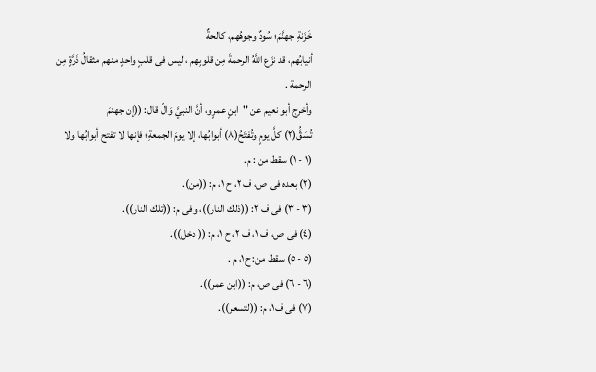خَزَنةِ جهنَّمَ؛ سُودٌ وجوهُهم، كالحةٌ
أنيابُهم، قد نزَع اللَّهُ الرحمةَ مِن قلوبِهم ، ليس فى قلبٍ واحدٍ منهم مثقالُ ذَرَّةٍ مِن
الرحمة .
وأخرج أبو نعيم عن "ابنٍ عمرٍو، أنَّ النبيَّ وَالّ قال: ((إن جهنمَ
تُسَقَُّ(٢) كلَّ يومٍ وتُفتَحُ(٨) أبوابُها، إلا يومَ الجمعةِ؛ فإنها لا تفتح أبوابُها ولا
(١ - ١) سقط من : م.
(٢) بعده فى ص، ف ٢، ح ١، م: ((من).
(٣ - ٣) فى ف ٢: ((ذلك النار))، وفى م: ((تلك النار)).
(٤) فى ص، ف ١، ف ٢، ح ١، م: (( دخل)).
(٥ - ٥) سقط من: ح١، م .
(٦ - ٦) فى ص، م: ((ابن عمر)).
(٧) فى ف١، م: ((لتسعر)).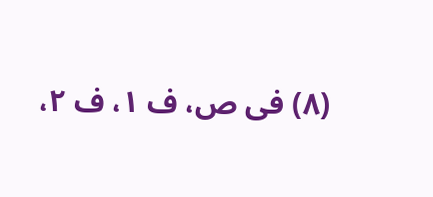(٨) فى ص، ف ١، ف ٢،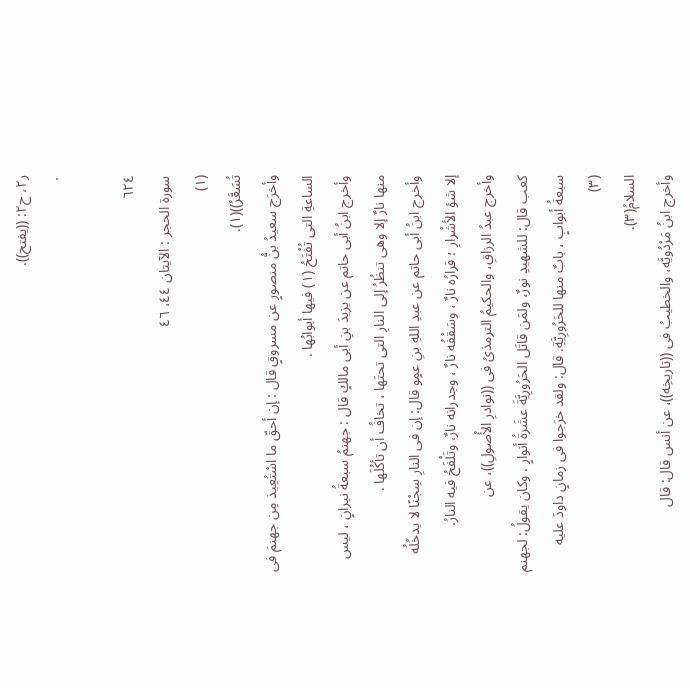ر٢، ح٢: ((يفتح)).
٠

٦٢٤
سورة الحجر : الآيتان ٤٤، ٤٦
(١)
تُسَعَّرُ))(١).
وأخرَج سعيدُ بنُّ منصورٍ عن مسروقٍ قال : إن أحقّ ما اسْتُعِيذ مِن جهنمَ فی
الساعةِ التى تُفْتَحُ (١) فيها أبوابُها .
وأخرج ابنُ أبى حاتم عن يزيدَ بنِ أبى مالكٍ قال : جهنمُ سبعةُ نيرانٍ ، ليس
منها نارٌ إلا وهى تنظُرُ إلى النارِ التى تحتَها ، تخافُ أن تأكُلَها .
وأخرج ابنُ أبى حاتم عن عبدِ اللهِ بنِ عمٍو قال: إن فى النارِ سِجْنًا لا يدخُلُه
إلا شؤ الأشْرارِ ؛ قرارُه نارٌ ، وسَقْفُه نارٌ ، وجدرانه نارٌ، وتَلْفَحُ فيه النارُ.
وأخرج عبدُ الرزاقِ، والحكيمُ الترمذىُ فى ((نوادرِ الأُصولِ))، عن
كعب قال: للشهيدِ نورٌ، ولمَن قاتَل الحَرُورِيَّةَ عشَرةُ أنوارٍ . وكان يقولُ: لجهنم
سبعةُ أبوابٍ ، بابٌ منها للحَرُورِيَّةِ. قال: ولقد خرَجوا فى زمانٍ داودَ عليه
(٣)
السلامُ(٣).
وأخرج ابنُ مَرْدُويَّه، والخطيبُ فى ((تاريخِه))، عن أنس قال: قال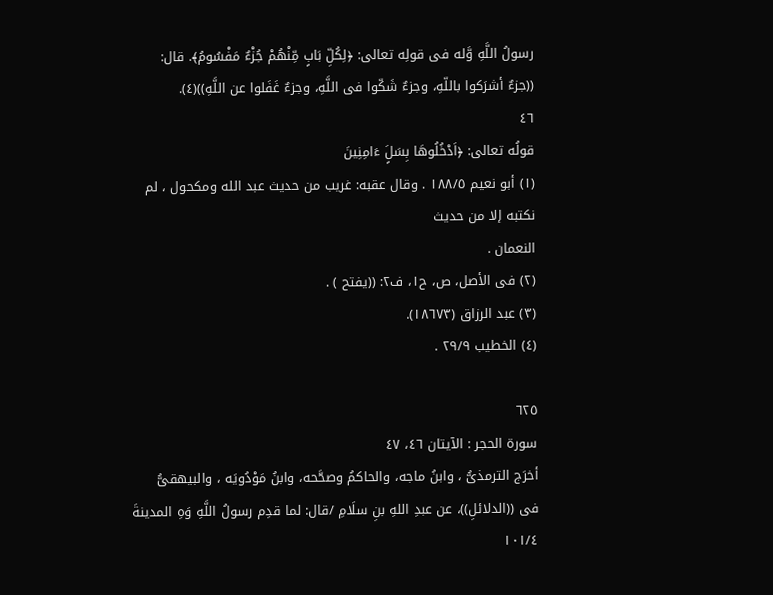رسولُ اللَّهِ وَّله فى قولِه تعالى: ﴿لِكُلِّ بَابٍ مِّنْهُمْ جُزْءٌ مَفْسُومُ﴾. قال:
((جزءٌ أشرَكوا باللّهِ، وجزءٌ شَكّوا فى اللَّهِ، وجزءٌ غَفَلوا عن اللَّهِ))(٤).
٤٦
قولُه تعالى: ﴿اَدْخُلُوهَا بِسَلٍَ ءَامِنِينَ
(١) أبو نعيم ١٨٨/٥ . وقال عقبه: غريب من حديث عبد الله ومكحول ، لم نكتبه إلا من حديث
النعمان .
(٢) فى الأصل، ص، ح١، ف٢: ((يفتح ) .
(٣) عبد الرزاق (١٨٦٧٣).
(٤) الخطيب ٢٩/٩ .

٦٢٥
سورة الحجر : الآيتان ٤٦، ٤٧
أخرَج الترمذىُّ ، وابنُ ماجه، والحاكمُ وصحَّحه، وابنُ مَوْدُويَه ، والبيهقىُّ
فى ((الدلائلِ))، عن عبدِ اللهِ بنِ سلَامِ /قال: لما قدِم رسولُ اللَّهِ وَهِ المدينةَ ١٠١/٤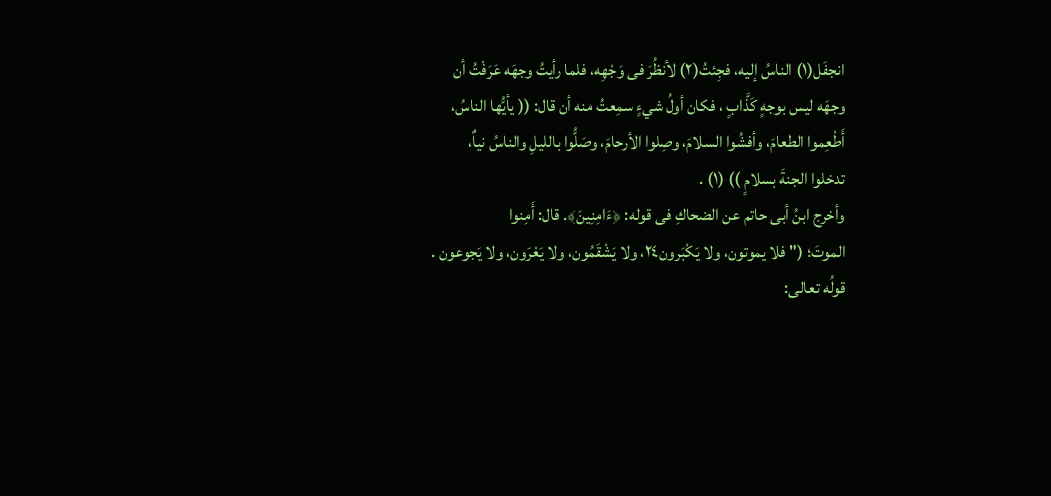انجفَل(١) الناسُ إليه، فجِئتُ(٢) لأنظُرَ فى وَجْهِه، فلما رأيتُ وجهَه عَرَفْتُ أن
وجهَه ليس بوجهٍ كَذَّابٍ ، فكان أولُ شيءٍ سمِعتُ منه أن قال: (( يأيُّها الناسُ،
أَطْعِموا الطعامَ، وأفشُوا السلامَ، وصِلوا الأرحامَ، وصَلُّوا بالليلِ والناسُ نياٌ،
تدخلوا الجنةَ بسلامٍ )) (١) .
وأخرج ابنُ أبى حاتم عن الضحاكِ فى قوله: ﴿ءَامِنِينَ﴾. قال: أَمِنوا
الموتَ؛ (" فلا يموتون، ولا يَكْبَرون٢٤، ولا يَشْقَمُون، ولا يَعْرَون، ولا يَجوعون .
قولُه تعالى: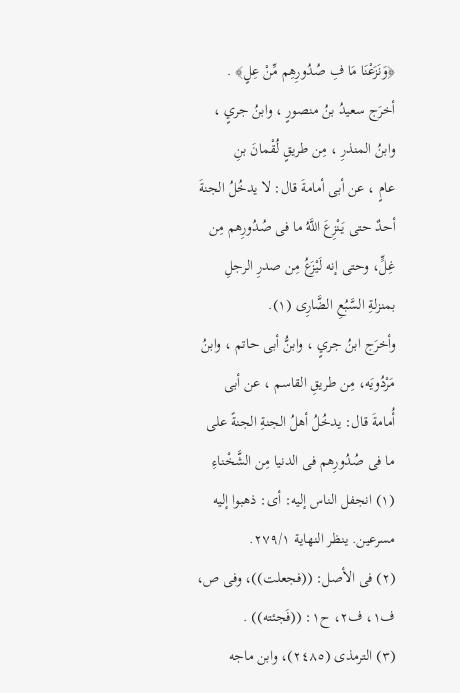﴿وَنَزَعْنَا مَا فِ صُدُورِهِم مِّنْ عِلٍ﴾ .
أخرَج سعيدُ بنُ منصورٍ ، وابنُ جريٍ ، وابنُ المنذرِ ، مِن طريقٍ لُقْمانَ بنِ
عامٍ ، عن أبى أمامةَ قال: لا يدخُلُ الجنةَ أحدٌ حتى يَنْزِعَ اللَّهُ ما فى صُدُورِهم مِن
غِلٍّ، وحتى إنه لَيْزَعُ مِن صدرِ الرجلِ بمنزلةِ السَّبُعِ الضَّارِى (١).
وأخرَج ابنُ جريٍ ، وابنُّ أبى حاتم ، وابنُ مَرْدُويَه، مِن طريقِ القاسم ، عن أبى
أُمامةَ قال: يدخُلُ أهلُ الجنةِ الجنةً على ما فى صُدُورِهم فى الدنيا مِن الشَّخْناءِ
(١) انجفل الناس إليه: أى: ذهبوا إليه مسرعين. ينظر النهاية ٢٧٩/١.
(٢) فى الأصل: ((فجعلت))، وفى ص، ف١، ف٢، ح١: ((فَجئته)) .
(٣) الترمذى (٢٤٨٥)، وابن ماجه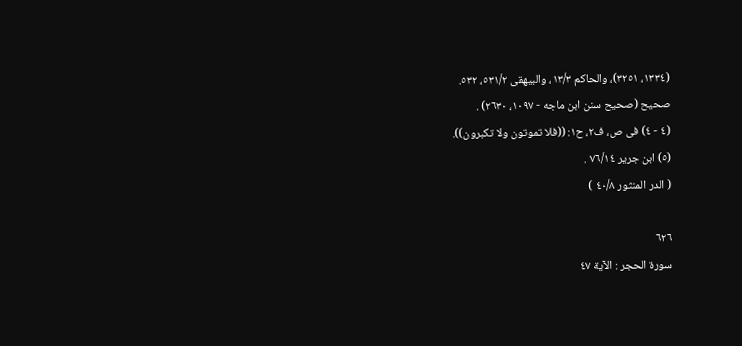(١٣٣٤، ٣٢٥١)، والحاكم ١٣/٣، والبيهقى ٥٣١/٢، ٥٣٢.
صحيح (صحيح سنن ابن ماجه - ١٠٩٧، ٢٦٣٠) .
(٤ - ٤) فى ص، ف٢، ح١: ((فلا تموتون ولا تكبرون)).
(٥) ابن جرير ٧٦/١٤ .
( الدر المنثور ٤٠/٨ )

٦٢٦
سورة الحجر : الآية ٤٧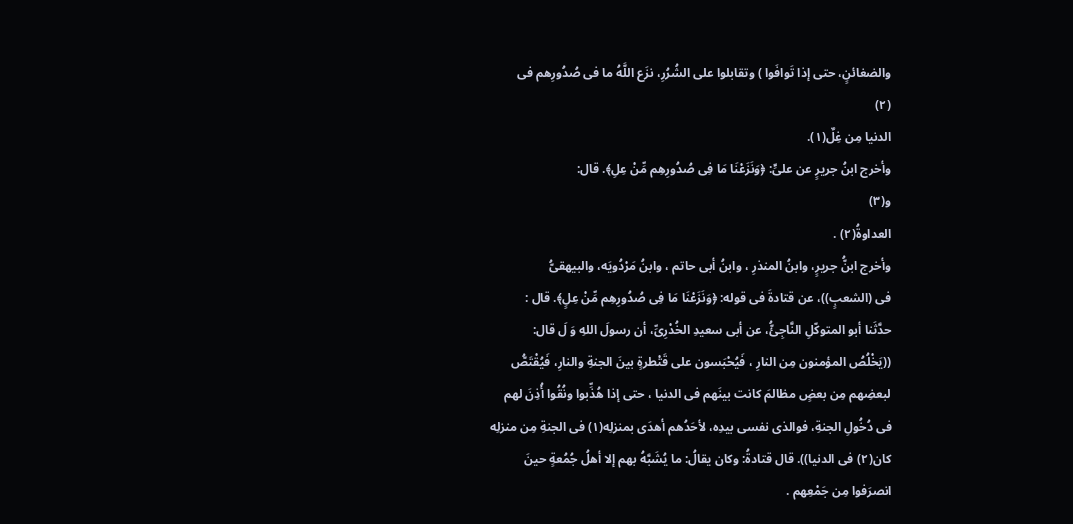والضغائنٍ، حتى إذا تَوافَوا ) وتقابلوا على الشُرُرِ، نزَع اللَّهُ ما فى صُدُورِهم فى
(٢)
الدنیا مِن غِلٌ(١).
وأخرج ابنُ جريرٍ عن علىٍّ: ﴿وَنَزَعْنَا مَا فِى صُدُورِهِم مِّنْ عِلِ﴾. قال:
و(٣)
العداوةُ(٢) .
وأخرج ابنُّ جريرٍ، وابنُ المنذرِ ، وابنُ أبى حاتم ، وابنُ مَرْدُويَه، والبيهقىُّ
فى (الشعبٍ))، عن قتادةَ فى قوله: ﴿وَنَزَعْنَا مَا فِى صُدُورِهِم مِّنْ عِلٍ﴾. قال :
حدَّثَنا أبو المتوكّلِ النَّاجِئُّ، عن أبى سعيدِ الخُدْرِىِّ، أن رسولَ اللهِ وَ لَ قال:
((يَخْلُصُ المؤمنون مِن النارِ ، فَيُحْبَسون على قَتْطرةٍ بينَ الجنةِ والنارِ، فَيُقْتَصُّ
لبعضِهم مِن بعضٍ مظالمَ كانت بينَهم فى الدنيا ، حتى إذا هُذِّبوا ونُقُوا أُذِنَ لهم
فى دُخُولِ الجنةِ، فوالذى نفسى بيدِه، لأحَدُهم أهدَى بمنزلِه(١) فى الجنةِ مِن منزلِه
كان(٢) فى الدنيا)). قال قتادةُ: وكان يقالُ: ما يُشَبَّهُ بهم إلا أهلُ جُمُعةٍ حينَ
انصرَفوا مِن جَمْعِهم .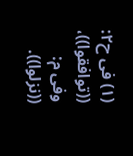(١) فى ح٢: ((توافقوا))، وفى م: ((نزلوا)).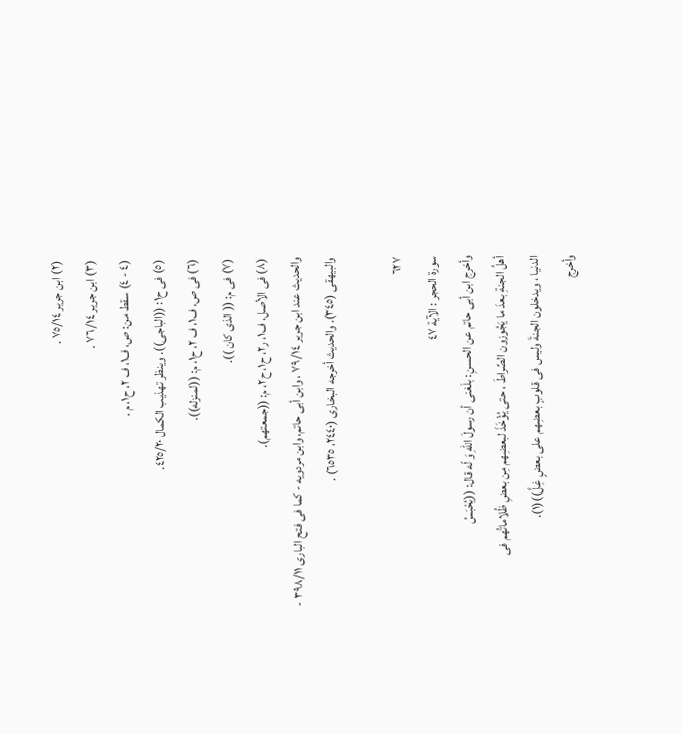(٢) ابن جرير ٧٥/١٤ .
(٣) ابن جرير ٧٦/١٤ .
(٤ - ٤) سقط من: ص، ف١، ف ٢، ح١، م .
(٥) فى ح١: ((الباجى)). وينظر تهذيب الكمال ٤٢٥/٢٠.
(٦) فى ص، ف١، ف ٢، ح١، م: ((لمنزله)).
(٧) فى م: (( الذى كان )).
(٨) فى الأصل، ف١، ر٢، ح١، ح٢، م: ((جمعتهم).
والحديث عند ابن جرير ٧٩/١٤ ، وابن أبى حاتم، وابن مردويه - كما فى فتح البارى ٣٩٨/١١ -
والبيهقى (٣٤٥). والحديث أخرجه البخارى (٢٤٤٠، ٦٥٣٥) .

٦٢٧
سورة الحجر : الآية ٤٧
وأخرج ابن أبى حاتم عن الحسنِ: بلَغنى أن رسولَ اللهِ وَ لّه قال: ((يُحْبَسُ
أهلُ الجنةِ بعدَ ما يَجُوزون الصِّراطَ ، حتى يُؤْخَذَ لبعضِهم مِن بعضِ ظُلاماتُهم فى
الدنيا ، ويدخلون الجنةَ وليس فى قلوبٍ بعضِهم على بعضٍ غِلَّ))(١).
وأخرج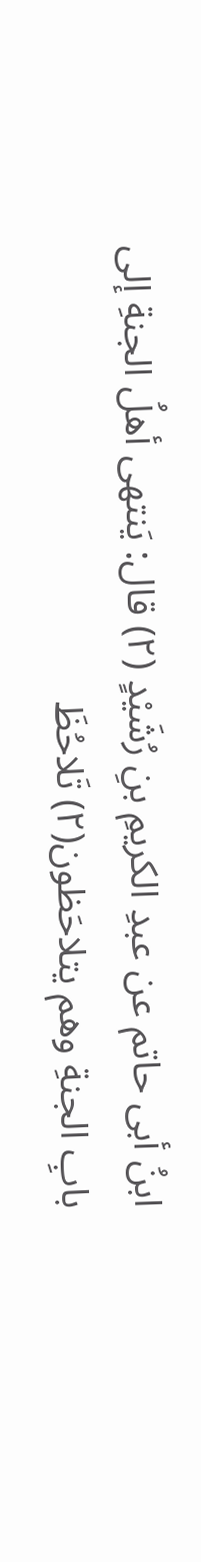ابنُ أبى حاتم عن عبدِ الكريمِ بنِ رُشَيْدٍ (٢) قال: يَنتهى أهلُ الجنةِ إلى
بابِ الجنةِ وهم يتلاحَظون(٢) تَلاحُظَ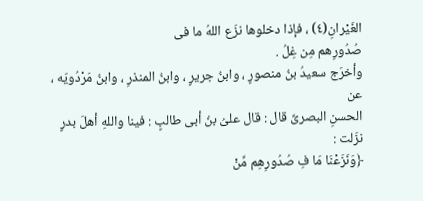الغَيْرانِ(٤) ، فإذا دخلوها نزَع اللهُ ما فى
صُدُورِهم مِن غِلُ .
وأخرَج سعيدُ بنُ منصورٍ ، وابنُ جريرٍ ، وابنُ المنذرِ ، وابنُ مَرْدُویّه ، عن
الحسنِ البصرىِّ قال : قال علىُ بنُ أبى طالبٍ : فينا واللهِ أهلَ بدرٍ نزَلت :
﴿وَنَزَعْنَا مَا فِ صُدُورِهِم مِّنْ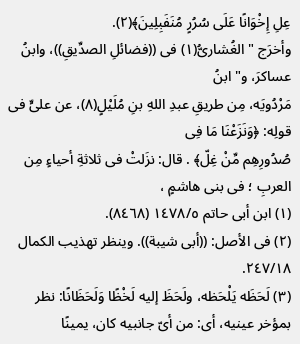عِلِ إِخْوَانًا عَلَى سُرُرٍ مُنَفَبِلِينَ﴾(٢).
وأخرَج " الغُشارىُّ(١) فى ((فضائلِ الصدِّيقِ))، وابنُ عساكرَ، و" ابنُ
مَرْدُويَه، مِن طريقِ عبدِ اللهِ بنِ مُلَيْلٍ(٨)، عن علىٍّ فى قولِه: ﴿وَنَزَعْنَا مَا فِى
صُدُورِهِم مِّنْ غِلّ﴾ . قال: نزَلتْ فى ثلاثةِ أحياءٍ مِن العربِ ؛ فى بنى هاشمٍ ،
(١) ابن أبى حاتم ١٤٧٨/٥ (٨٤٦٨).
(٢) فى الأصل: ((أبى شيبة)). وينظر تهذيب الكمال ٢٤٧/١٨.
(٣) لَحَظَه يَلْحَظه، ولَحَظَ إليه لَخْظًا وَلَحَظَانًا: نظر بمؤخر عينيه، أى: من أىّ جانبيه كان، يمينًا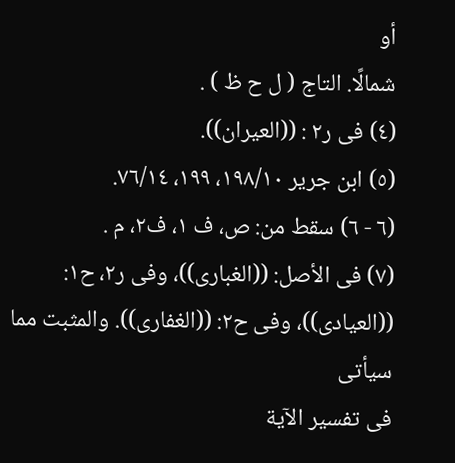أو
شمالًا. التاج ( ل ح ظ ) .
(٤) فى ر٢ : ((العيران)).
(٥) ابن جرير ١٩٨/١٠، ١٩٩، ٧٦/١٤.
(٦ - ٦) سقط من: ص، ف ١، ف٢، م .
(٧) فى الأصل: ((الغبارى))، وفى ر٢، ح١: ((العيادى))، وفى ح٢: ((الغفارى)). والمثبت مما سيأتى
فى تفسير الآية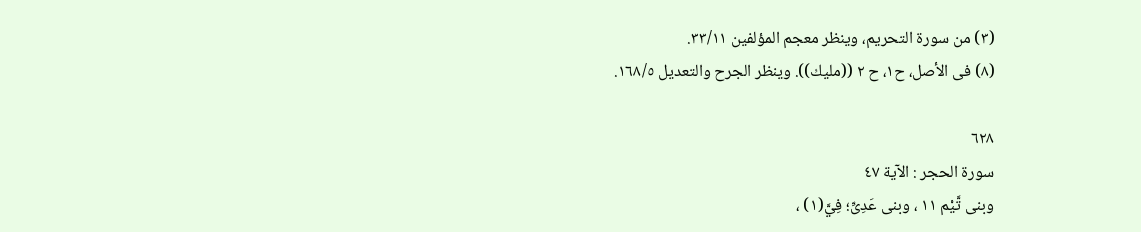(٣) من سورة التحريم، وينظر معجم المؤلفين ٣٣/١١.
(٨) فى الأصل، ح١، ح ٢ ((مليك)). وينظر الجرح والتعديل ١٦٨/٥.

٦٢٨
سورة الحجر : الآية ٤٧
وبنى تَّيْم ١١ ، وبنى عَدِىِّ؛ فِيَّ(١) ،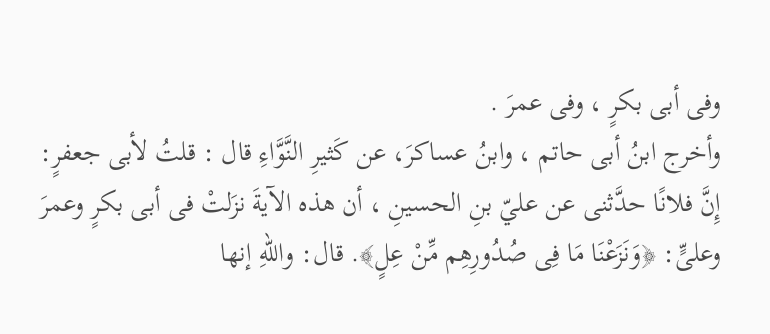وفى أبى بكرٍ ، وفى عمرَ .
وأخرج ابنُ أبى حاتم ، وابنُ عساكرَ، عن كَثيرِ النَّوَّاءِ قال : قلتُ لأبى جعفرٍ:
إِنَّ فلانًا حدَّثنى عن عليّ بنِ الحسينِ ، أن هذه الآيةَ نزَلتْ فى أبى بكرٍ وعمرَ
وعلىٍّ: ﴿وَنَزَعْنَا مَا فِى صُدُورِهِم مِّنْ عِلٍ﴾. قال: واللهِ إنها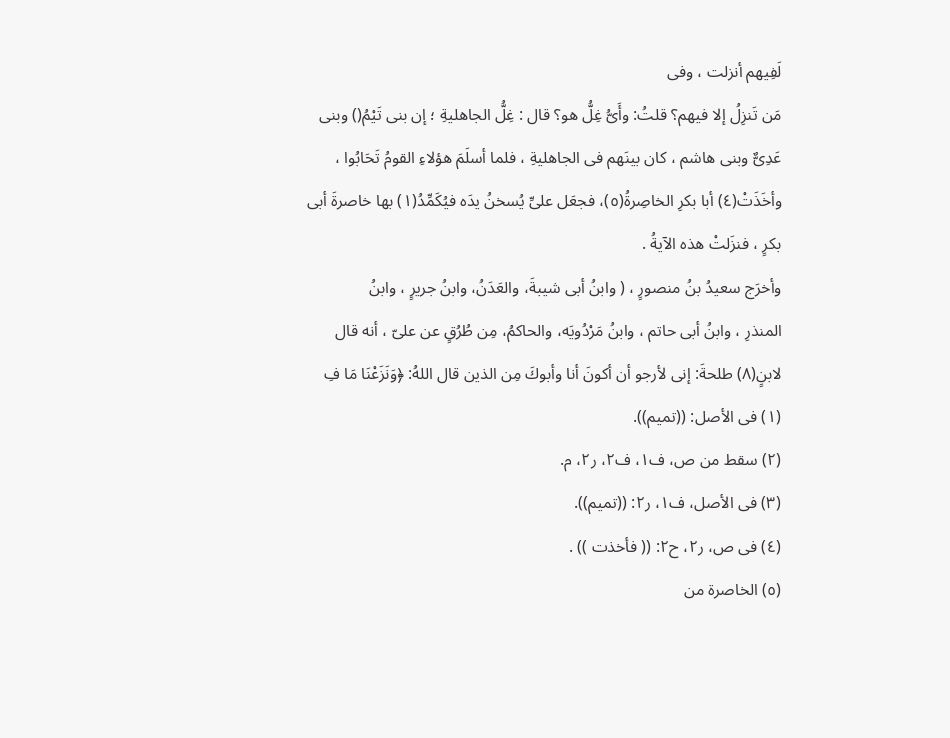لَفِيهم أنزلت ، وفى
مَن تَنزِلُ إلا فيهم؟ قلتُ: وأَىُّ غِلُّ هو؟ قال : غِلُّ الجاهليةِ ؛ إن بنى تَيْمُ() وبنى
عَدِىٌّ وبنى هاشم ، كان بينَهم فى الجاهليةِ ، فلما أسلَمَ هؤلاءِ القومُ تَحَابُوا ،
وأخَذَتْ(٤) أبا بكرِ الخاصِرةُ(٥)، فجعَل علىِّ يُسخنُ يدَه فيُكَمِّدُ(١) بها خاصرةَ أبى
بكرٍ ، فنزَلتْ هذه الآيةُ .
وأخرَج سعيدُ بنُ منصورٍ ، ( وابنُ أبى شيبةَ، والعَدَنُ، وابنُ جريرٍ ، وابنُ
المنذرِ ، وابنُ أبى حاتم ، وابنُ مَرْدُويَه، والحاكمُ، مِن طُرُقٍ عن علىّ ، أنه قال
لابنٍ(٨) طلحةَ: إنى لأرجو أن أكونَ أنا وأبوكَ مِن الذين قال اللهُ: ﴿وَنَزَعْنَا مَا فِ
(١) فى الأصل: ((تميم)).
(٢) سقط من ص، ف١، ف٢، ر٢، م.
(٣) فى الأصل، ف١، ر٢: ((تميم)).
(٤) فى ص، ر٢، ح٢: (( فأخذت )) .
(٥) الخاصرة من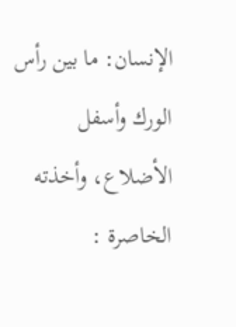الإنسان: ما بين رأس الورك وأسفل الأضلاع، وأخذته الخاصرة :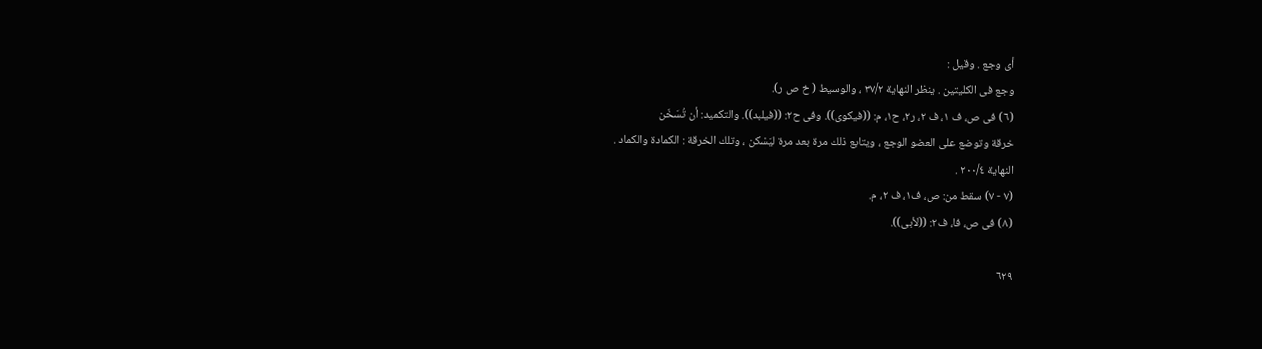أى وجع . وقيل :
وجع فى الكليتين . ينظر النهاية ٣٧/٢ ، والوسيط ( خ ص ر).
(٦) فى ص، ف ١، ف ٢، ر٢، ح١، م: ((فيكوى)). وفى ح٢: ((فيلبد)). والتكميد: أن تُسَخّن
خرقة وتوضع على العضو الوجع ، ويتابع ذلك مرة بعد مرة ليَسْكن ، وتلك الخرقة : الكمادة والكماد .
النهاية ٢٠٠/٤ .
(٧ - ٧) سقط من: ص، ف١، ف ٢، م.
(٨) فى ص، فا، ف٢: ((لأبى)).

٦٢٩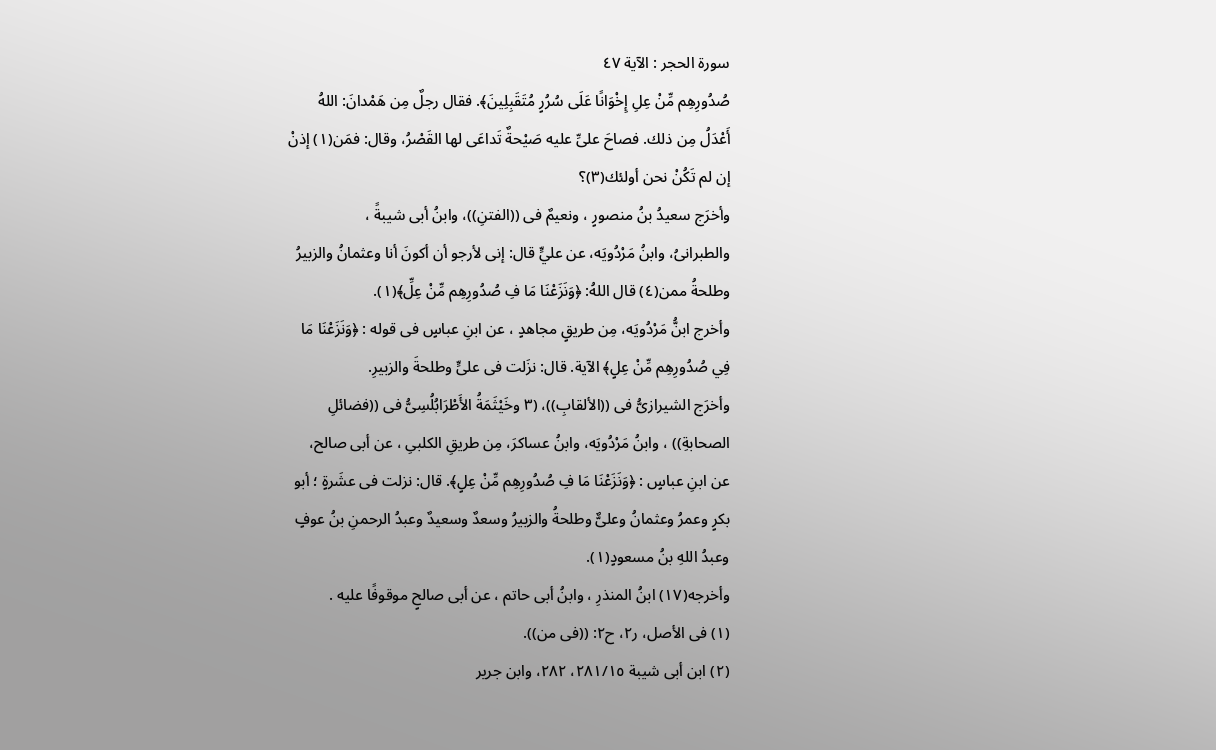سورة الحجر : الآية ٤٧
صُدُورِهِم مِّنْ عِلِ إِخْوَانًا عَلَى سُرُرٍ مُتَقَبِلِينَ﴾. فقال رجلٌ مِن هَمْدانَ: اللهُ
أَعْدَلُ مِن ذلك. فصاحَ علىِّ عليه صَيْحةٌ تَداعَى لها القَصْرُ، وقال: فمَن(١) إذنْ
إن لم تَكُنْ نحن أولئك(٣)؟
وأخرَج سعيدُ بنُ منصورٍ ، ونعيمٌ فى ((الفتنِ))، وابنُ أبى شيبةً ،
والطبرانىُ، وابنُ مَرْدُويَه، عن عليٍّ قال: إنى لأرجو أن أكونَ أنا وعثمانُ والزبيرُ
وطلحةُ ممن(٤) قال اللهُ: ﴿وَنَزَعْنَا مَا فِ صُدُورِهِم مِّنْ عِلِّ﴾(١).
وأخرج ابنُّ مَرْدُويَه، مِن طريقٍ مجاهدٍ ، عن ابنِ عباسٍ فى قوله : ﴿وَنَزَعْنَا مَا
فِي صُدُورِهِم مِّنْ عِلٍ﴾ الآية. قال: نزَلت فى علىٍّ وطلحةَ والزبيرِ.
وأخرَج الشيرازىُّ فى ((الألقابِ))، (٣ وخَيْثَمَةُ الأَطْرَابُلُسِىُّ فى ((فضائلِ
الصحابةِ)) ، وابنُ مَرْدُويَه، وابنُ عساكرَ، مِن طريقِ الكلبىِ ، عن أبى صالح،
عن ابنِ عباسٍ : ﴿وَنَزَعْنَا مَا فِ صُدُورِهِم مِّنْ عِلٍ﴾. قال: نزلت فى عشَرةٍ ؛ أبو
بكرٍ وعمرُ وعثمانُ وعلىٌّ وطلحةُ والزبيرُ وسعدٌ وسعيدٌ وعبدُ الرحمنِ بنُ عوفٍ
وعبدُ اللهِ بنُ مسعودٍ(١).
وأخرجه(١٧) ابنُ المنذرِ ، وابنُ أبى حاتم ، عن أبى صالحٍ موقوفًا عليه .
(١) فى الأصل، ر٢، ح٢: ((فى من)).
(٢) ابن أبى شيبة ٢٨١/١٥، ٢٨٢، وابن جرير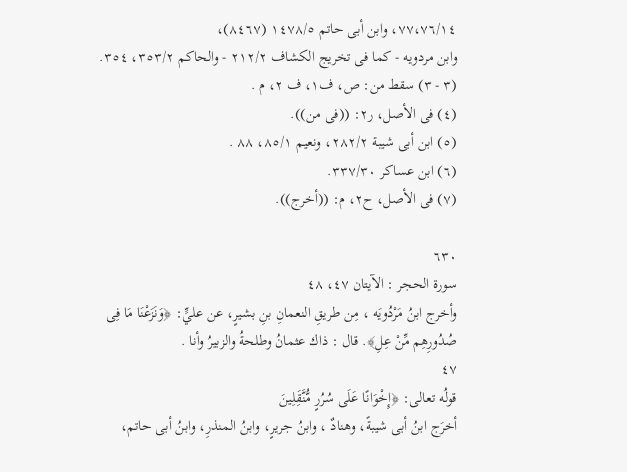٧٧،٧٦/١٤، وابن أبى حاتم ١٤٧٨/٥ (٨٤٦٧)،
وابن مردويه - كما فى تخريج الكشاف ٢١٢/٢ - والحاكم ٣٥٣/٢، ٣٥٤.
(٣ - ٣) سقط من: ص، ف١، ف ٢، م .
(٤) فى الأصل، ر٢: ((فى من)).
(٥) ابن أبى شيبة ٢٨٢/٢، ونعيم ٨٥/١، ٨٨ .
(٦) ابن عساكر ٣٣٧/٣٠.
(٧) فى الأصل، ح٢، م: ((أخرج)).

٦٣٠
سورة الحجر : الآيتان ٤٧، ٤٨
وأخرج ابنُ مَرْدُويَه ، مِن طريقِ النعمانِ بنِ بشيرٍ، عن عليٍّ: ﴿وَنَزَعْنَا مَا فِى
صُدُورِهِم مِّنْ عِلِ﴾. قال : ذاك عثمانُ وطلحةُ والزبيرُ وأنا .
٤٧
قولُه تعالى: ﴿إِخْوَانًا عَلَى سُرُرٍ مُّنَّقَِلِينَ
أخرَج ابنُ أبى شيبةً، وهنادٌ ، وابنُ جريرٍ، وابنُ المنذرِ، وابنُ أبى حاتم،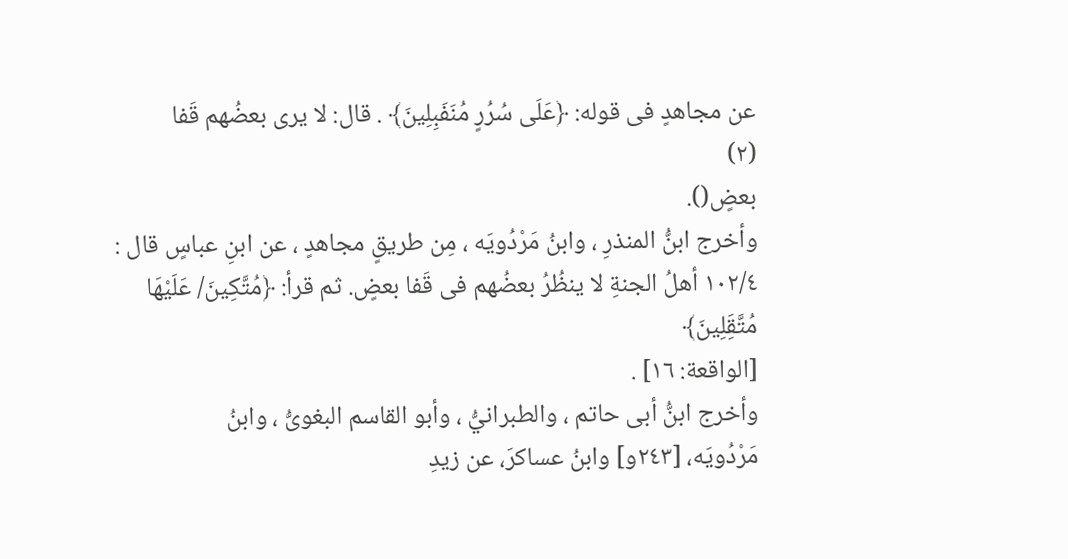عن مجاهدٍ فى قوله: ﴿عَلَى سُرُرٍ مُنَفَبِلِينَ﴾ . قال: لا يرى بعضُهم قَفا
(٢)
بعضٍ().
وأخرج ابنُّ المنذرِ ، وابنُ مَرْدُويَه ، مِن طريقٍ مجاهدٍ ، عن ابنِ عباسٍ قال :
١٠٢/٤ أهلُ الجنةِ لا ينظُرُ بعضُهم فى قَفا بعضٍ. ثم قرأ: ﴿مُتَّكِينَ/ عَلَيْهَا مُتَّقَِلِينَ﴾
[الواقعة: ١٦] .
وأخرج ابنُّ أبى حاتم ، والطبرانيُّ ، وأبو القاسم البغوىُّ ، وابنُ
مَرْدُويَه، [٢٤٣و] وابنُ عساكرَ، عن زيدِ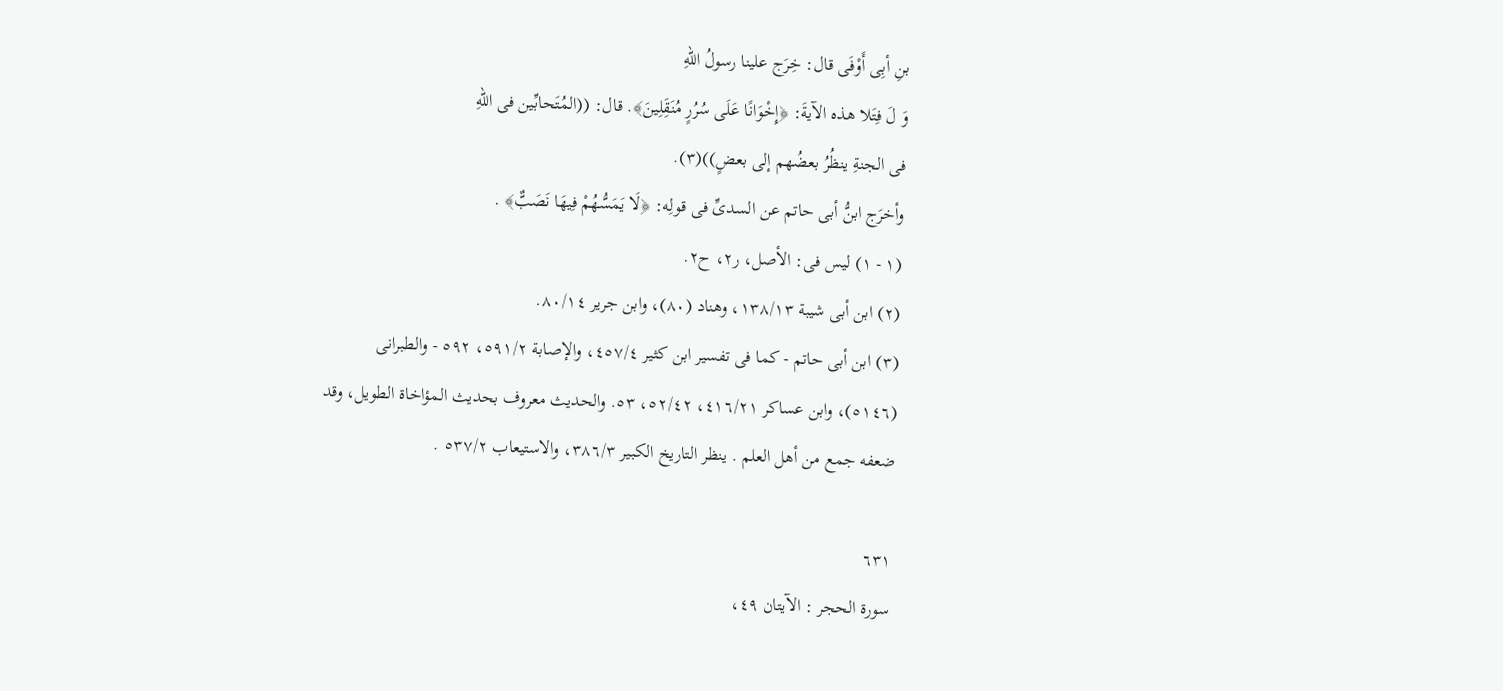بنِ أبِى أَوْفَى قال: خِرَج علينا رسولُ اللهِ
وَ لَ فِتَلا هذه الآيةَ: ﴿إِخْوَانًا عَلَى سُرُرٍ مُنَقَِلِينَ﴾. قال: ((المُتَحابِّين فى اللهِ
فى الجنةِ ينظُرُ بعضُهم إلى بعضٍ))(٣).
وأخرَج ابنُّ أبى حاتم عن السدىِّ فى قولِه: ﴿لَا يَمَسُّهُمْ فِيهَا نَصَبٌّ﴾ .
(١ - ١) ليس فى: الأصل، ر٢، ح٢.
(٢) ابن أبى شيبة ١٣٨/١٣، وهناد (٨٠)، وابن جرير ٨٠/١٤.
(٣) ابن أبى حاتم - كما فى تفسير ابن كثير ٤٥٧/٤، والإصابة ٥٩١/٢، ٥٩٢ - والطبرانى
(٥١٤٦)، وابن عساكر ٤١٦/٢١، ٥٢/٤٢، ٥٣. والحديث معروف بحديث المؤاخاة الطويل، وقد
ضعفه جمع من أهل العلم . ينظر التاريخ الكبير ٣٨٦/٣، والاستيعاب ٥٣٧/٢ .

٦٣١
سورة الحجر : الآيتان ٤٩،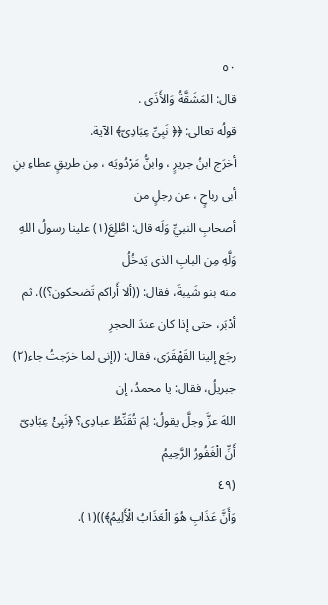٥٠
قال: المَشَقَّةُ وَالأَذَى .
قولُه تعالى: ﴿﴿ نَبِىِّ عِبَادِىّ﴾ الآية.
أخرَج ابنُ جريرٍ ، وابنُّ مَرْدُويَه ، مِن طريقٍ عطاءِ بنِ أبى رباحٍ ، عن رجلٍ من
أصحابِ النبيِّ وَلَه قال: اطَّلِعَ(١) علينا رسولُ اللهِ وَلَّهِ مِن البابِ الذى يَدخُلُ
منه بنو شَيبةَ، فقال: ((ألا أَراكم تَضحكون؟)). ثم أدْبَر، حتى إذا كان عندَ الحجرِ
رجَع إلينا القَهْقَرَى، فقال: ((إنى لما خرَجتُ جاء(٢) جبريلُ، فقال: يا محمدُ، إن
اللهَ عزَّ وجلَّ يقولُ: لِمَ تُقَنِّطُ عبادِى؟ ﴿نَبِئْ عِبَادِىّ أَنِّ الْغَفُورُ الرَّحِيمُ
(٤٩
وَأَنَّ عَذَابِ هُوَ الْعَذَابُ الْأَلِيمُ﴾))(١).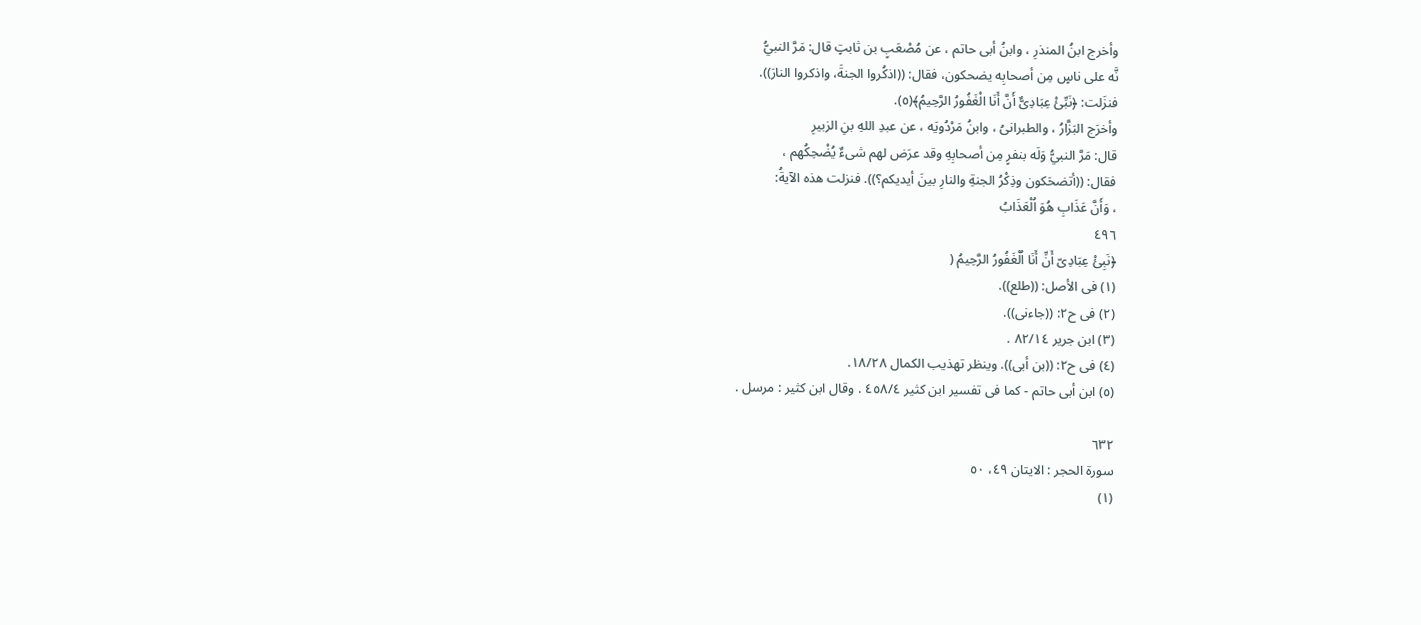وأخرج ابنُ المنذرِ ، وابنُ أبى حاتم ، عن مُصْعَبٍ بن ثابتٍ قال: مَرَّ النبيُّ
نَّه على ناسٍ مِن أصحابِه يضحكون، فقال: ((اذكُروا الجنةَ، واذكروا النارَ)).
فنزَلت: ﴿نَبِّئْ عِبَادِىٌّ أَنَّ أَنَا الْغَفُورُ الرَّحِيمُ﴾(٥).
وأخرَج البَزَّارُ ، والطبرانىُ ، وابنُ مَرْدُويَه ، عن عبدِ اللهِ بنِ الزبيرِ
قال: مَرَّ النبيُّ وَلَه بنفرٍ مِن أصحابِهِ وقد عرَض لهم شىءٌ يُضْحِكُهم ،
فقال: ((أتضحَكون وذِكْرُ الجنةِ والنارِ بينَ أيديكم؟)). فنزلت هذه الآيةُ:
، وَأَنَّ عَذَابِ هُوَ اُلْعَذَابُ
٤٩٦
﴿نَبِئْ عِبَادِىّ أَنِّ أَنَا اُلْغَفُورُ الرَّحِيمُ (
(١) فى الأصل: ((طلع)).
(٢) فى ح٢: ((جاءنى)).
(٣) ابن جرير ٨٢/١٤ .
(٤) فى ح٢: ((بن أبى)). وينظر تهذيب الكمال ١٨/٢٨.
(٥) ابن أبى حاتم - كما فى تفسير ابن كثير ٤٥٨/٤ . وقال ابن كثير : مرسل .

٦٣٢
سورة الحجر : الايتان ٤٩، ٥٠
(١)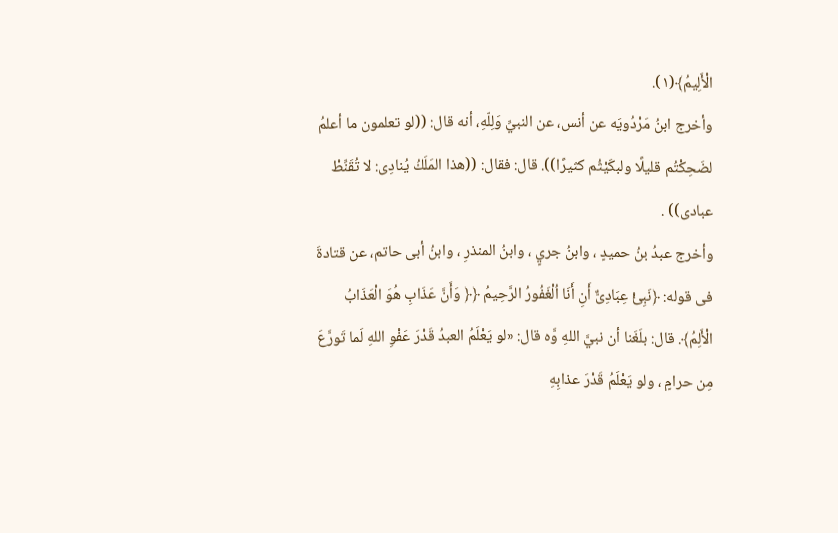الْأَلِيمُ﴾(١).
وأخرج ابنُ مَرْدُويَه عن أنس، عن النبيِّ وَلِلّهِ، أنه قال: ((لو تعلمون ما أعلمُ
لضَحِكْتُم قليلًا ولبكَيْثُم كثيرًا)). قال: فقال: ((هذا المَلَكُ يُنادِى: لا تُقَنِّطْ
عبادى)) .
وأخرج عبدُ بنُ حميدٍ ، وابنُ جريٍ ، وابنُ المنذرِ ، وابنُ أبى حاتم، عن قتادةَ
فى قوله: ﴿نَبِئْ عِبَادِىٌّ أَنِ أَنَا اُلْغَفُورُ الرَّحِيمُ ﴿﴿ وَأَنَّ عَذَابِ هُوَ الْعَذَابُ
الْأَلِمُ﴾. قال: بلَغَنا أن نبيَّ اللهِ وَّه قال: «لو يَعْلَمُ العبدُ قَدْرَ عَفْوِ اللهِ لَما تَورَّعَ
مِن حرامٍ ، ولو يَعْلَمُ قَدْرَ عذابِهِ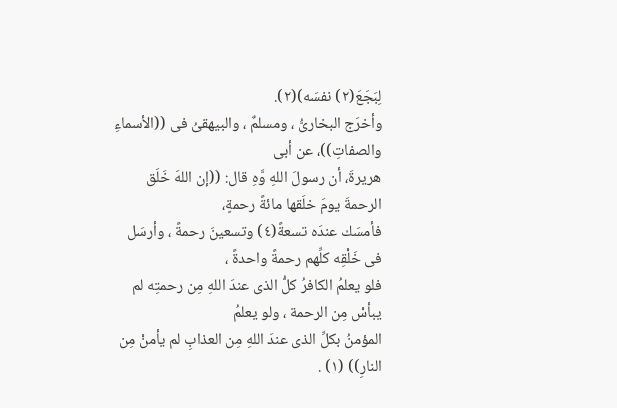لِبَجَعَ(٢) نفسَه)(٢).
وأخرَج البخارىُّ ، ومسلمٌ ، والبيهقىُ فى ((الأسماءِ والصفاتِ))، عن أبى
هريرةَ، أن رسولَ اللهِ وَّهِ قال: ((إن اللهَ خَلَق الرحمةَ يومَ خلَقها مائةً رحمةٍ،
فأمسَك عندَه تسعةً(٤) وتسعينَ رحمةً ، وأرسَل فى خَلْقِه كلِّهم رحمةً واحدةً ،
فلو يعلمُ الكافرُ كلُّ الذى عندَ اللهِ مِن رحمتِه لم يبأسْ مِن الرحمة ، ولو يعلمُ
المؤمنُ بكلِّ الذى عندَ اللهِ مِن العذابِ لم يأمنْ مِن النارِ)) (١) .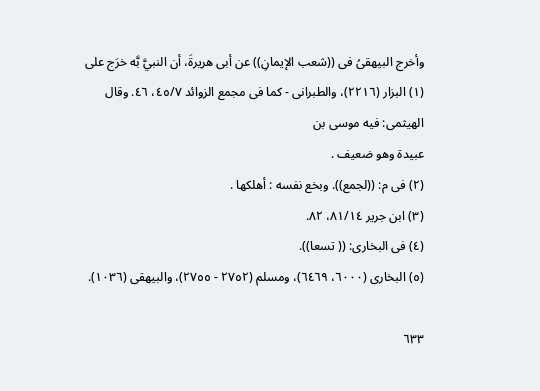وأخرج البيهقىُ فى ((شعب الإيمانِ)) عن أبى هريرةَ، أن النبيَّ بَّه خرَج على
(١) البزار (٢٢١٦)، والطبرانى - كما فى مجمع الزوائد ٤٥/٧، ٤٦. وقال الهيثمى: فيه موسى بن
عبيدة وهو ضعيف .
(٢) فى م: ((لجمع)). وبخع نفسه : أهلكها .
(٣) ابن جرير ٨١/١٤، ٨٢.
(٤) فى البخارى: (( تسعا)).
(٥) البخارى (٦٠٠٠، ٦٤٦٩)، ومسلم (٢٧٥٢ - ٢٧٥٥)، والبيهقى (١٠٣٦).

٦٣٣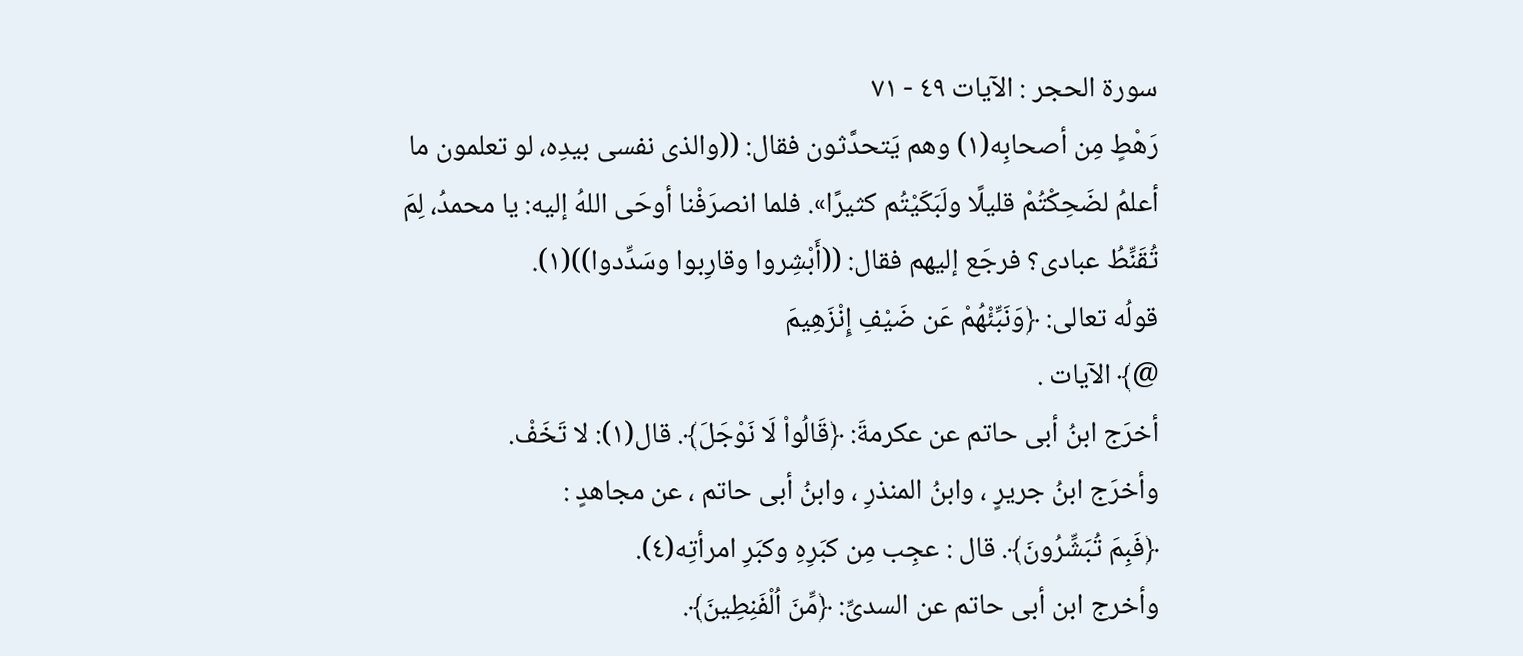سورة الحجر : الآيات ٤٩ - ٧١
رَهْطٍ مِن أصحابِه(١) وهم يَتحدَّثون فقال: ((والذى نفسى بيدِه، لو تعلمون ما
أعلمُ لضَحِكْتُمْ قليلًا ولَبَكَيْتُم كثيرًا». فلما انصرَفْنا أوحَى اللهُ إليه: يا محمدُ، لِمَ
تُقَنِّطُ عبادى؟ فرجَع إليهم فقال: ((أَبْشِروا وقارِبوا وسَدِّدوا))(١).
قولُه تعالى: ﴿وَنَبِّئْهُمْ عَن ضَيْفِ إِنْزَهِيمَ
@﴾ الآيات .
أخرَج ابنُ أبى حاتم عن عكرمةَ: ﴿قَالُواْ لَا نَوْجَلَ﴾. قال(١): لا تَخَفْ.
وأخرَج ابنُ جريرٍ ، وابنُ المنذرِ ، وابنُ أبى حاتم ، عن مجاهدٍ :
﴿فَبِمَ تُبَشِّرُونَ﴾. قال : عجِب مِن كبَرِهِ وكبَرِ امرأتِه(٤).
وأخرج ابن أبى حاتم عن السدىِّ: ﴿مِّنَ اُلْفَنِطِينَ﴾.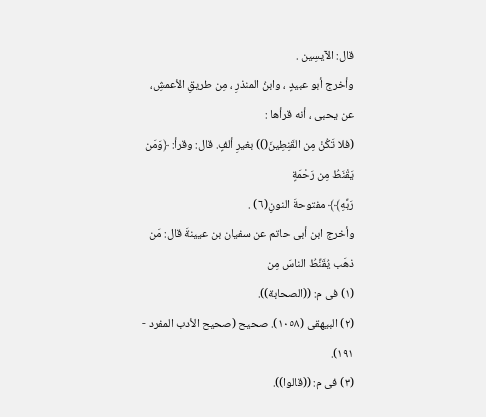قال: الآيسِين .
وأخرج أبو عبيدٍ ، وابنُ المنذرِ ، مِن طريقِ الأعمشِ، عن يحبى ، أنه قرأها :
(فلا تَكُنْ مِن القَنِطِينَ()) بغيرِ ألفٍ. قال: وقرأ: ﴿وَمَن يَقْنَطُ مِن رَحْمَةٍ
رَبِّهِ﴾﴾ مفتوحةَ النونِ(٦) .
وأخرج ابن أبى حاتم عن سفيان بن عيينةَ قال: مَن ذهَب يُقَنِّطُ الناسَ مِن
(١) فى م: ((الصحابة)).
(٢) البيهقى (١٠٥٨). صحيح (صحيح الأدب المفرد - ١٩١).
(٣) فى م: ((قالوا)).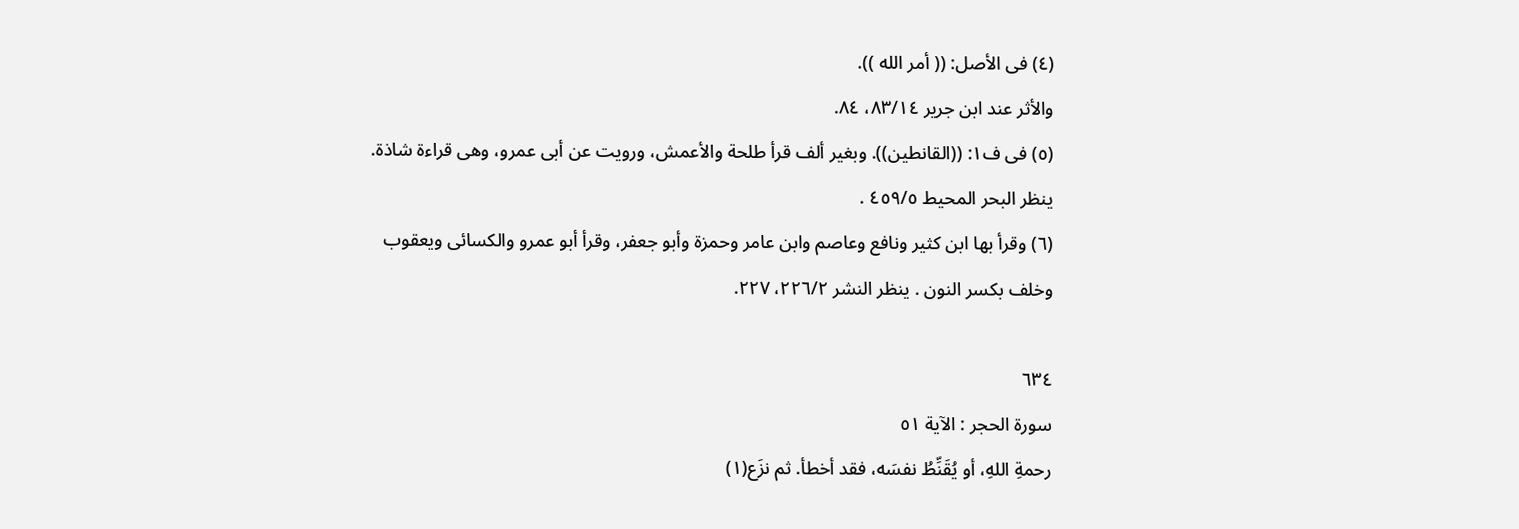(٤) فى الأصل: (( أمر الله )).
والأثر عند ابن جرير ٨٣/١٤، ٨٤.
(٥) فى ف١: ((القانطين)). وبغير ألف قرأ طلحة والأعمش، ورويت عن أبى عمرو، وهى قراءة شاذة.
ينظر البحر المحيط ٤٥٩/٥ .
(٦) وقرأ بها ابن كثير ونافع وعاصم وابن عامر وحمزة وأبو جعفر، وقرأ أبو عمرو والكسائى ويعقوب
وخلف بكسر النون . ينظر النشر ٢٢٦/٢، ٢٢٧.

٦٣٤
سورة الحجر : الآية ٥١
رحمةِ اللهِ، أو يُقَنِّطُ نفسَه، فقد أخطأ. ثم نزَع(١)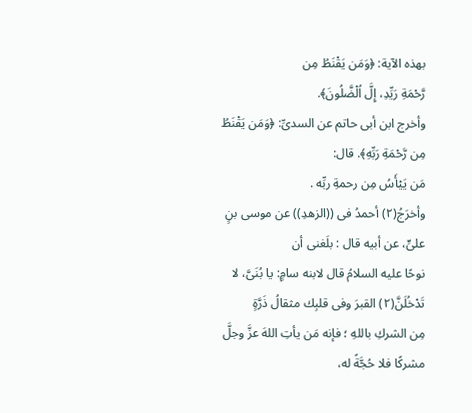بهذه الآية: ﴿وَمَن يَقْنَطُ مِن
رَّحْمَةِ رَيِّدِ، إِلَّ اُلْضَّلُونَ﴾.
وأخرج ابن أبى حاتم عن السدىِّ: ﴿وَمَن يَقْنَطُ مِن رَّحْمَةِ رَبِّهِ﴾. قال:
مَن يَیْأَسُ مِن رحمةِ ربِّه .
وأخرَجُ(٢) أحمدُ فى ((الزهدِ)) عن موسى بنٍ علىٍّ، عن أبيه قال : بلَغنى أن
نوحًا عليه السلامُ قال لابنه سامٍ: يا بُنَىَّ، لا تَدْخُلَنَّ(٢) القبرَ وفى قلبِك مثقالُ ذَرَّةٍ
مِن الشركِ باللهِ ؛ فإنه مَن يأتِ اللهَ عزَّ وجلَّ مشركًا فلا حُجَّةً له،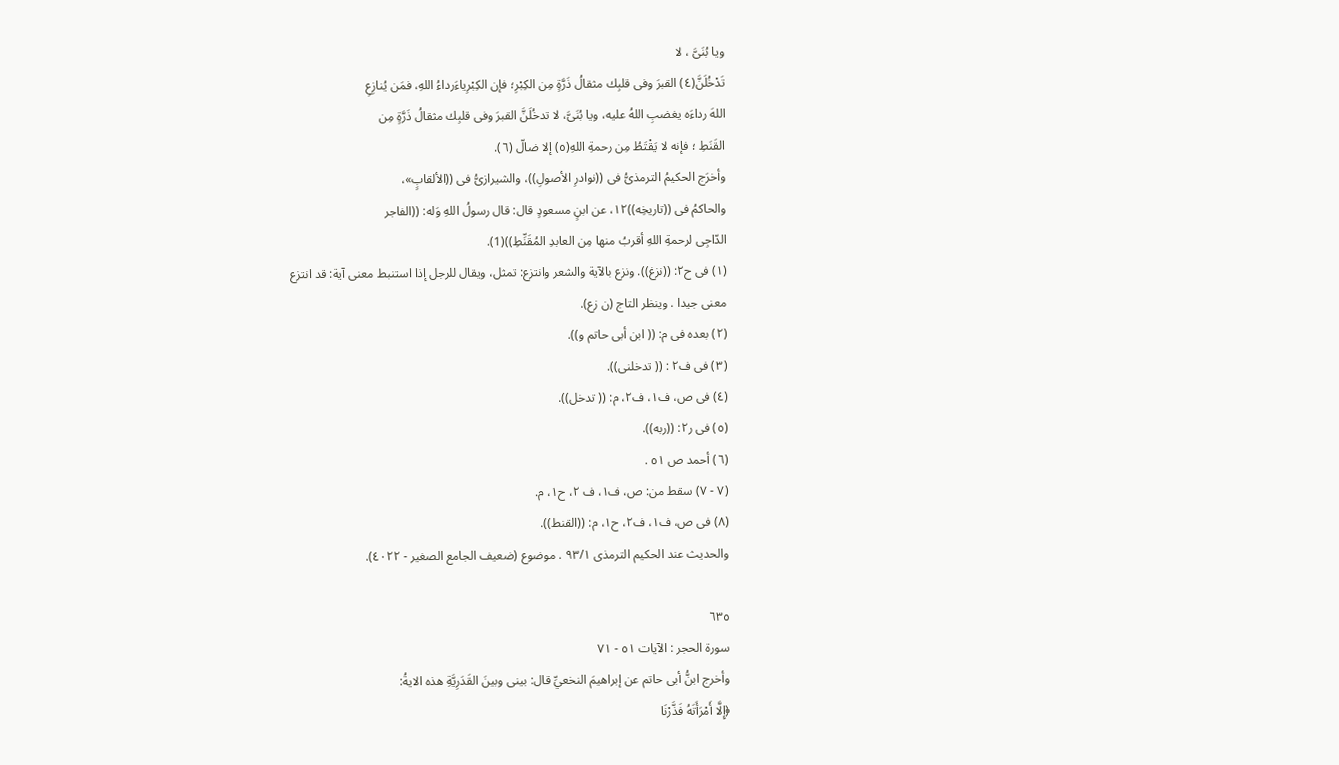ويا بُنَىَّ ، لا
تَدْخُلَنَّ(٤) القبرَ وفى قلبِك مثقالُ ذَرَّةٍ مِن الكِبْرِ؛ فإن الكِبْرِیاءَرداءُ اللهِ، فمَن يُنازِعِ
اللهَ رداءَه يغضبِ اللهُ عليه، ويا بُنَىَّ، لا تدخُلَنَّ القبرَ وفى قلبِك مثقالُ ذَرَّةٍ مِن
القَنَطِ ؛ فإنه لا يَقْتَطُ مِن رحمةِ اللهِ(٥) إلا ضالّ (٦).
وأخرَج الحكيمُ الترمذىُّ فى ((نوادرِ الأصولِ))، والشيرازىُّ فى ((الألقابٍ»،
والحاكمُ فى ((تاريخِه))١٢، عن ابنٍ مسعودٍ قال: قال رسولُ اللهِ وَله: ((الفاجر
الدّاجِى لرحمةِ اللهِ أقربُ منها مِن العابدِ المُقَنِّطِ))(1).
(١) فى ح٢: ((نزغ)). ونزع بالآية والشعر وانتزع: تمثل، ويقال للرجل إذا استنبط معنى آية: قد انتزع
معنی جیدا . وينظر التاج (ن زع).
(٢) بعده فى م: (( ابن أبى حاتم و)).
(٣) فى ف٢ : (( تدخلنى)).
(٤) فى ص، ف١، ف٢، م: (( تدخل)).
(٥) فى ر٢: ((ربه)).
(٦) أحمد ص ٥١ .
(٧ - ٧) سقط من: ص، ف١، ف ٢، ح١، م.
(٨) فى ص، ف١، ف٢، ح١، م: ((القنط)).
والحديث عند الحكيم الترمذى ٩٣/١ . موضوع (ضعيف الجامع الصغير - ٤٠٢٢).

٦٣٥
سورة الحجر : الآيات ٥١ - ٧١
وأخرج ابنُّ أبى حاتم عن إبراهيمَ النخعيِّ قال: بينى وبينَ القَدَرِيَّةِ هذه الايةُ:
﴿إِلَّا أَمْرَأَتَهُ فَذَّرْنَا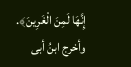إِنَّهَا لَمِنَ الْغَرِينَ﴾.
وأخرج ابنُ أبى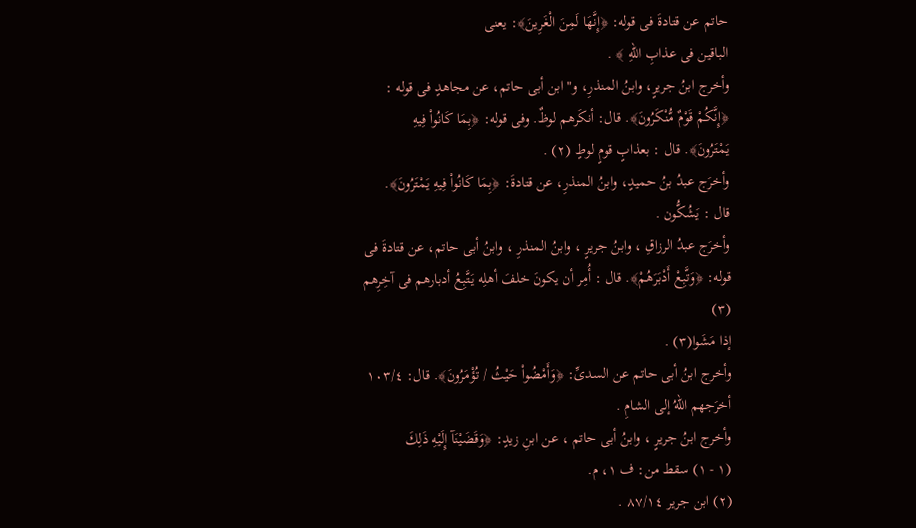حاتم عن قتادةَ فى قوله: ﴿إِنَّهَا لَمِنَ الْغَرِينَ﴾: يعنى
الباقين فى عذابِ اللهِ ﴾ .
وأخرج ابنُ جريرٍ، وابنُ المنذرِ، و" ابن أبى حاتم، عن مجاهدٍ فى قوله :
﴿إِنَّكُمْ قَوْمٌ مُّنْكَرُونَ﴾. قال: أنكَرهم لوظٌ. وفى قوله: ﴿بِمَا كَانُواْ فِيهِ
يَمْتَرُونَ﴾. قال : بعذابٍ قومٍ لوطٍ (٢) .
وأخرَج عبدُ بنُ حميدٍ، وابنُ المنذرِ، عن قتادةَ: ﴿بِمَا كَانُواْ فِيهِ يَمْتَرُونَ﴾.
قال : يَشُكُّون .
وأخرَج عبدُ الرزاقِ ، وابنُ جريرٍ ، وابنُ المنذرِ ، وابنُ أبى حاتم، عن قتادةَ فى
قوله: ﴿وَتَّبِعْ أَدْبَرَهُمْ﴾. قال : أُمِر أن يكونَ خلفَ أهلِه يَتَّبِعُ أدبارهم فى آخِرِهم
(٣)
إذا مَشَوا(٣) .
وأخرج ابنُ أبى حاتم عن السدىِّ: ﴿وَأَمْضُواْ حَيْثُ / تُؤْمَرُونَ﴾. قال: ١٠٣/٤
أخرَجهم اللهُ إلى الشامِ .
وأخرج ابنُ جريرٍ ، وابنُ أبى حاتم ، عن ابنِ زيدٍ: ﴿وَقَضَيْنَآ إِلَيْهِ ذَلِكَ
(١ - ١) سقط من: ف ١، م.
(٢) ابن جرير ٨٧/١٤ .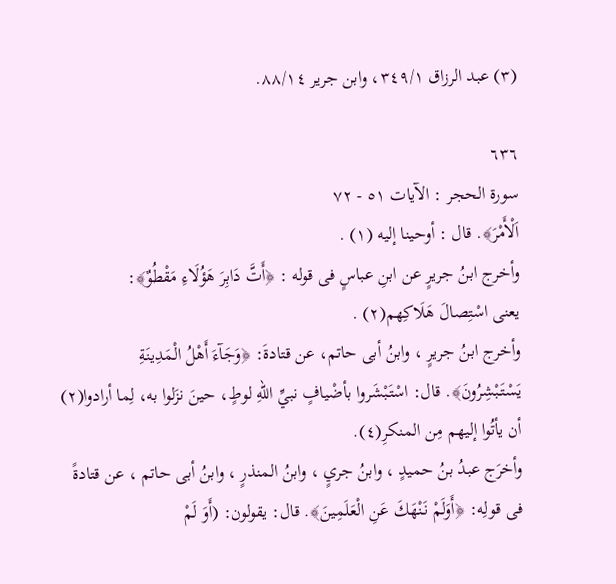(٣) عبد الرزاق ٣٤٩/١، وابن جرير ٨٨/١٤.

٦٣٦
سورة الحجر : الآيات ٥١ - ٧٢
اَلْأَمْرَ﴾. قال : أوحينا إليه (١) .
وأخرج ابنُ جريرٍ عن ابنِ عباسٍ فى قوله : ﴿أَتَّ دَابِرَ هَؤُلَاءِ مَقْطُوٌ﴾:
يعنى اسْتِصالَ هَلَاكِهم(٢) .
وأخرج ابنُ جريرٍ ، وابنُ أبى حاتم، عن قتادةَ: ﴿وَجَآءَ أَهْلُ الْمَدِينَةِ
يَسْتَبْشِرُونَ﴾. قال: اسْتَبْشَروا بأضْيافٍ نبيِّ اللهِ لوطٍ، حينَ نزَلوا به، لِما أرادوا(٢)
أن يأتُوا إليهم مِن المنكرِ(٤).
وأخرَج عبدُ بنُ حميدٍ ، وابنُ جريٍ ، وابنُ المنذرٍ ، وابنُ أبى حاتم ، عن قتادةً
فى قولِه: ﴿أَوَلَمْ نَنْهَكَ عَنِ الْعَلَمِينَ﴾. قال: يقولون: (أَوَ لَمْ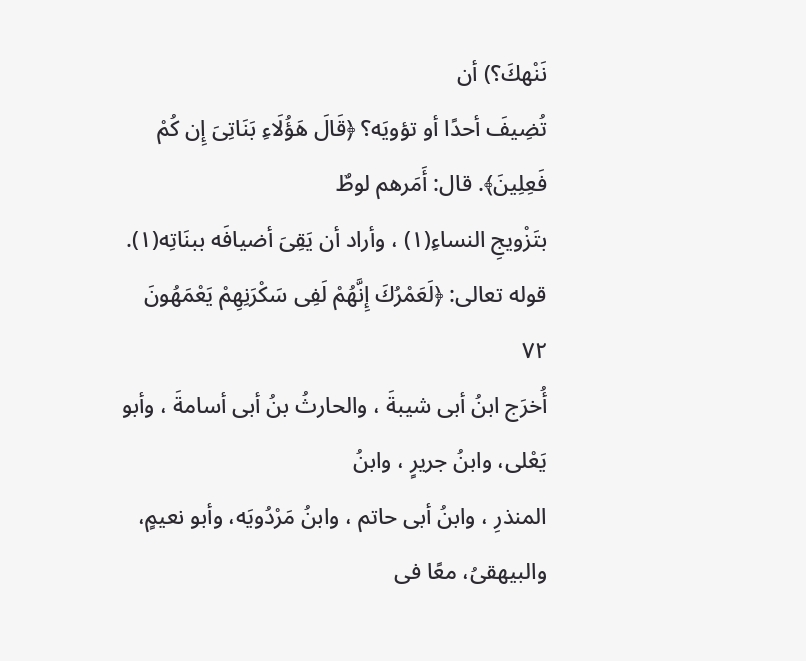نَنْهكَ؟) أن
تُضِيفَ أحدًا أو تؤويَه؟ ﴿قَالَ هَؤُلَاءِ بَنَاتِىَ إِن كُمْ فَعِلِينَ﴾. قال: أَمَرهم لوطٌ
بتَزْويجِ النساءِ(١) ، وأراد أن يَقِىَ أضيافَه ببنَاتِه(١).
قوله تعالى: ﴿لَعَمْرُكَ إِنَّهُمْ لَفِى سَكْرَنِهِمْ يَعْمَهُونَ
٧٢
أُخرَج ابنُ أبى شيبةَ ، والحارثُ بنُ أبى أسامةَ ، وأبو يَعْلى، وابنُ جريرٍ ، وابنُ
المنذرِ ، وابنُ أبى حاتم ، وابنُ مَرْدُويَه، وأبو نعيمٍ، والبيهقىُ، معًا فى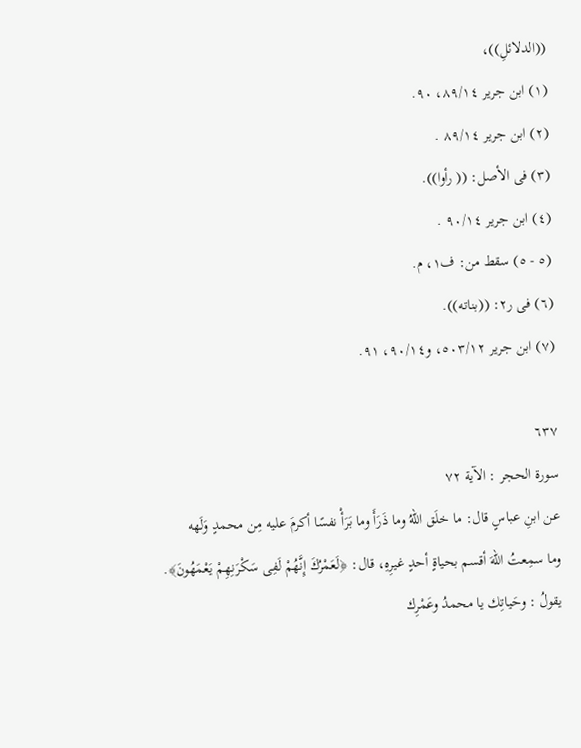((الدلائلِ))،
(١) ابن جرير ٨٩/١٤، ٩٠.
(٢) ابن جرير ٨٩/١٤ .
(٣) فى الأصل: (( رأوا)).
(٤) ابن جرير ٩٠/١٤ .
(٥ - ٥) سقط من: ف١، م.
(٦) فى ر٢: ((بناته)).
(٧) ابن جرير ٥٠٣/١٢، و٩٠/١٤، ٩١.

٦٣٧
سورة الحجر : الآية ٧٢
عن ابنِ عباسٍ قال: ما خلَق اللهُ وما ذَرَأَ وما بَرَأْ نفسًا أكرمَ عليه مِن محمدٍ وَلَهه
وما سمِعتُ اللهَ أقسم بحياةٍ أحدٍ غيرِهِ، قال: ﴿لَعَمْرُكَ إِنَّهُمْ لَفِى سَكْرَنِهِمْ يَعْمَهُونَ﴾.
يقولُ : وحَياتِك يا محمدُ وعَمْرِك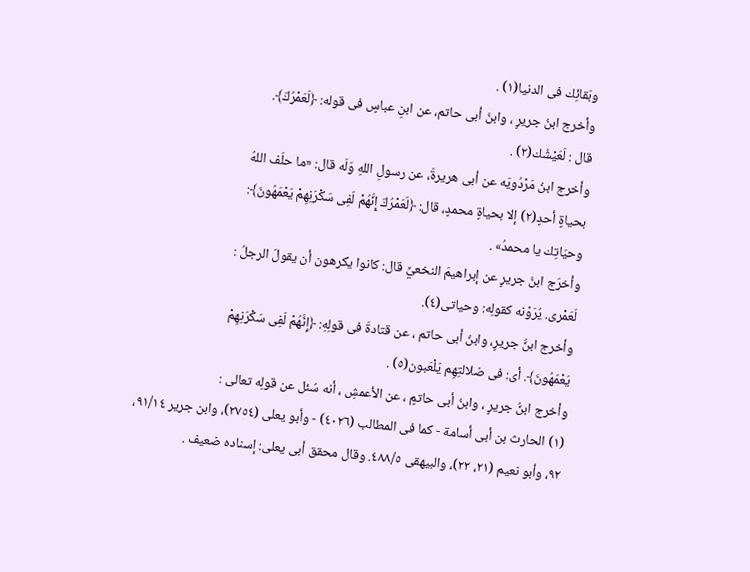وبَقائِك فى الدنيا(١) .
وأخرج ابنُ جريرٍ ، وابنُ أبى حاتم، عن ابنِ عباسٍ فى قوله: ﴿لَعَمْرُكَ﴾.
قال : لَعَيْشُك(٢) .
وأخرج ابنُ مَرْدُويَه عن أبى هريرةَ، عن رسولِ اللهِ وَلَه قال: «ما حلَف اللهُ
بحياةٍ أحدٍ(٢) إلا بحياةٍ محمدٍ، قال: ﴿لَعَمْرُكَ إِنَّهُمْ لَفِى سَكْرَنِهِمْ يَعْمَهُونَ﴾:
وحیَاتِك یا محمدُ» .
وأخرَج ابنُ جريرٍ عن إبراهيمَ النخعيِّ قال: كانوا يكرهون أن يقولَ الرجلُ :
لَعَمْرى. يُرَوْنه كقولِه: وحياتى(٤).
وأخرج ابنُّ جريرٍ، وابنُ أبى حاتم ، عن قتادةَ فى قولِهِ: ﴿إِنَّهُمْ لَفِى سَكْرَنِهِمْ
يَعْمَهُونَ﴾. أى: فى ضلالتِهِم يَلْعَبون(٥) .
وأخرج ابنُّ جريرٍ ، وابنُ أبى حاتمٍ ، عن الأعمشِ ، أنه سُئل عن قولِه تعالى :
(١) الحارث بن أبى أسامة - كما فى المطالب (٤٠٢٦) - وأبو يعلى (٢٧٥٤)، وابن جرير ٩١/١٤،
٩٢، وأبو نعيم (٢١، ٢٢)، والبيهقى ٤٨٨/٥. وقال محقق أبى يعلى: إسناده ضعيف .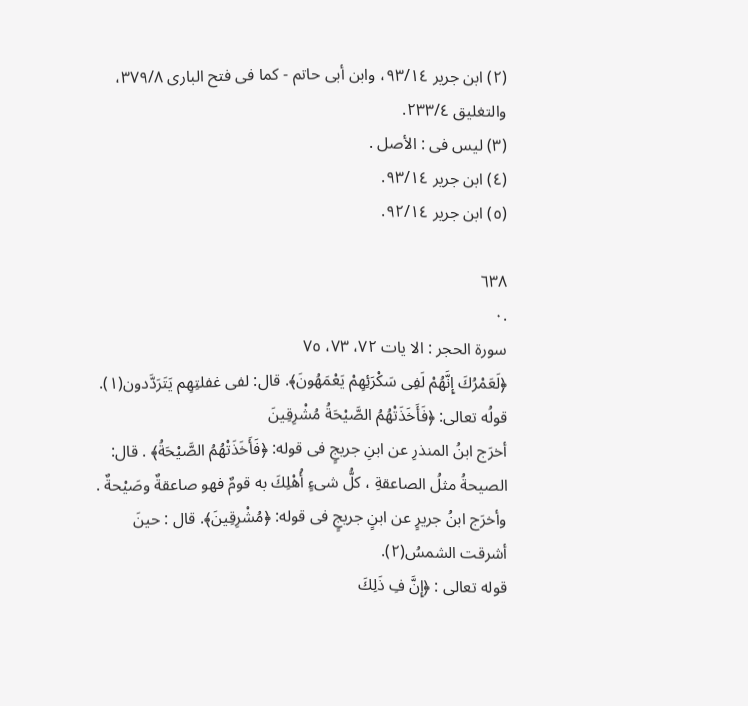(٢) ابن جرير ٩٣/١٤، وابن أبى حاتم - كما فى فتح البارى ٣٧٩/٨، والتغليق ٢٣٣/٤.
(٣) ليس فى : الأصل .
(٤) ابن جرير ٩٣/١٤.
(٥) ابن جرير ٩٢/١٤.

٦٣٨
.٠
سورة الحجر : الا يات ٧٢، ٧٣، ٧٥
﴿لَعَمْرُكَ إِنَّهُمْ لَفِى سَكْرَئِهِمْ يَعْمَهُونَ﴾. قال: لفى غفلتِهِم يَتَرَدَّدون(١).
قولُه تعالى: ﴿فَأَخَذَتْهُمُ الصَّيْحَةُ مُشْرِقِينَ
أخرَج ابنُ المنذرِ عن ابنِ جريجٍ فى قوله: ﴿فَأَخَذَتْهُمُ الصَّيْحَةُ﴾ . قال:
الصيحةُ مثلُ الصاعقةِ ، كلُّ شىءٍ أُهْلِكَ به قومٌ فهو صاعقةٌ وصَيْحةٌ .
وأخرَج ابنُ جريرٍ عن ابنٍ جريجٍ فى قوله: ﴿مُشْرِقِينَ﴾. قال : حينَ
أشرقت الشمسُ(٢).
قوله تعالى : ﴿إِنَّ فِ ذَلِكَ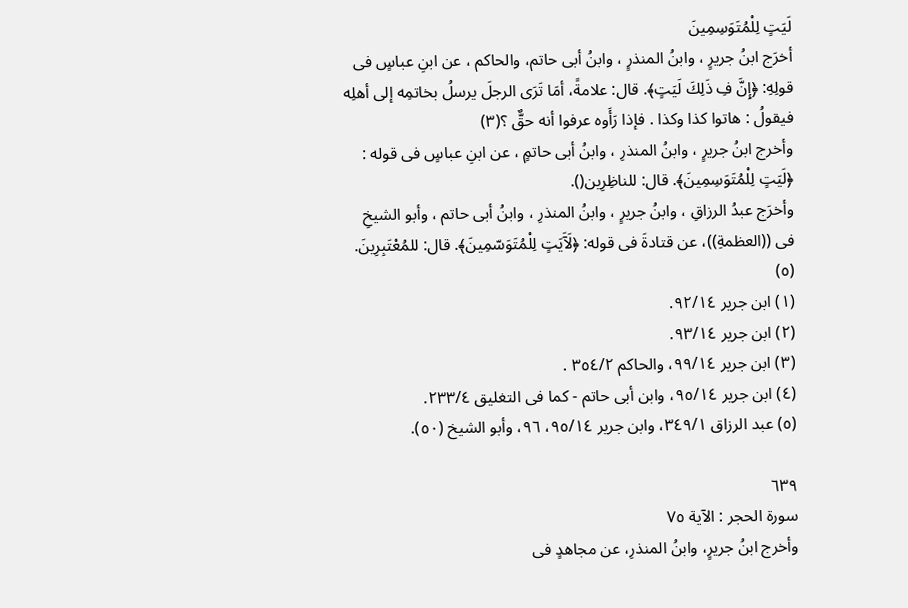لَيَتٍ لِلْمُتَوَسِمِينَ
أخرَج ابنُ جريرٍ ، وابنُ المنذرٍ ، وابنُ أبى حاتم، والحاكم ، عن ابنِ عباسٍ فى
قولِهِ: ﴿إِنَّ فِ ذَلِكَ لَيَتٍ﴾. قال: علامةً، أمَا تَرَى الرجلَ يرسلُ بخاتمِه إلى أهلِه
فيقولُ : هاتوا كذا وكذا . فإذا رَأَوه عرفوا أنه حقٌّ ؟(٣)
وأخرج ابنُ جريرٍ ، وابنُ المنذرِ ، وابنُ أبى حاتمٍ ، عن ابنِ عباسٍ فى قوله :
﴿لَيَتٍ لِلْمُتَوَسِمِينَ﴾. قال: للناظِرِين().
وأخرَج عبدُ الرزاقِ ، وابنُ جريرٍ ، وابنُ المنذرِ ، وابنُ أبى حاتم ، وأبو الشيخِ
فى ((العظمةِ))، عن قتادةَ فى قوله: ﴿لَآَيَتٍ لِلْمُتَوَسّمِينَ﴾. قال: للمُعْتَبِرِينَ.
(٥)
(١) ابن جرير ٩٢/١٤.
(٢) ابن جرير ٩٣/١٤.
(٣) ابن جرير ٩٩/١٤، والحاكم ٣٥٤/٢ .
(٤) ابن جرير ٩٥/١٤، وابن أبى حاتم - كما فى التغليق ٢٣٣/٤.
(٥) عبد الرزاق ٣٤٩/١، وابن جرير ٩٥/١٤، ٩٦، وأبو الشيخ (٥٠).

٦٣٩
سورة الحجر : الآية ٧٥
وأخرج ابنُ جريرٍ، وابنُ المنذرِ، عن مجاهدٍ فى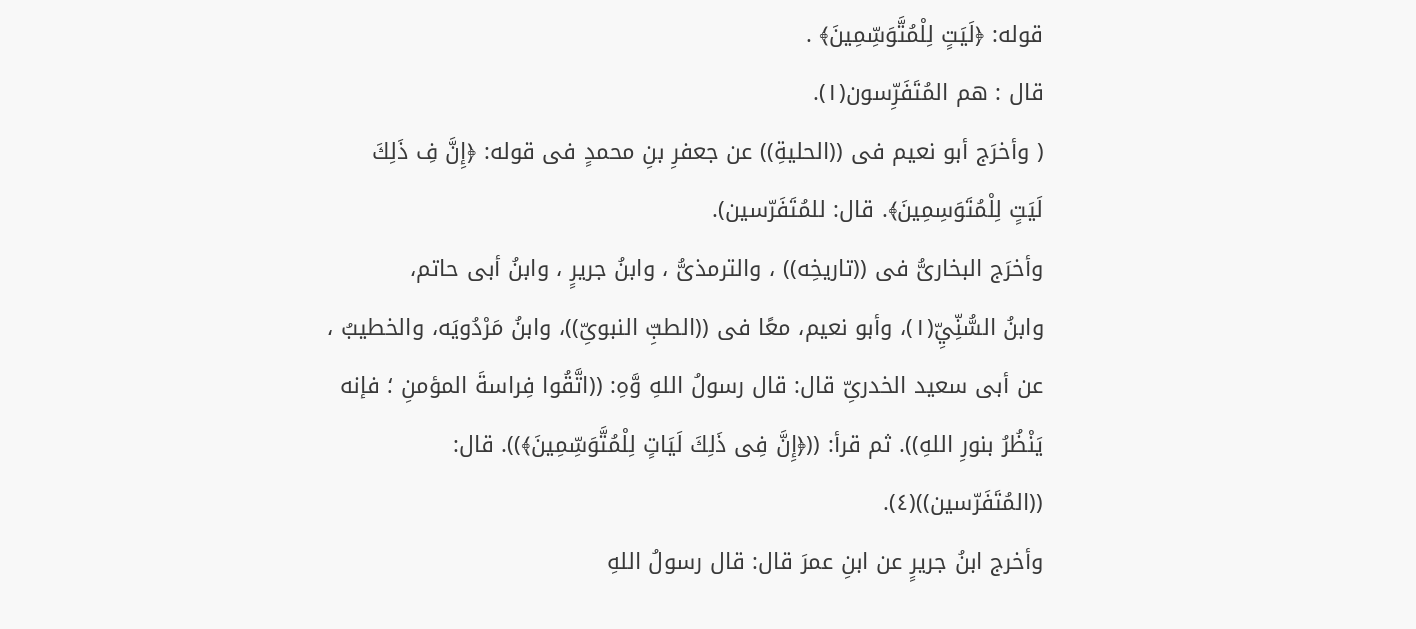قوله: ﴿لَيَتٍ لِلْمُتَّوَسِّمِينَ﴾ .
قال : هم المُتَفَرِّسون(١).
( وأخرَج أبو نعيم فى ((الحليةِ)) عن جعفرِ بنِ محمدٍ فى قوله: ﴿إِنَّ فِ ذَلِكَ
لَيَتٍ لِلْمُتَوَسِمِينَ﴾. قال: للمُتَفَرّسين).
وأخرَج البخارىُّ فى ((تاريخِه)) ، والترمذىُّ ، وابنُ جريرٍ ، وابنُ أبى حاتم،
وابنُ السُّنِّيِّ(١)، وأبو نعيم، معًا فى ((الطبِّ النبوىِّ))، وابنُ مَرْدُويَه، والخطيبُ ،
عن أبى سعيد الخدرىِّ قال: قال رسولُ اللهِ وَّهِ: ((اتَّقُوا فِراسةَ المؤمنِ ؛ فإنه
يَنْظُرُ بنورِ اللهِ)). ثم قرأ: ((﴿إِنَّ فِى ذَلِكَ لَيَاتٍ لِلْمُتَّوَسِّمِينَ﴾)). قال:
((المُتَفَرّسين))(٤).
وأخرج ابنُ جريرٍ عن ابنِ عمرَ قال: قال رسولُ اللهِ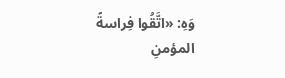وَهِ: «اتَّقُوا فِراسةً
المؤمنِ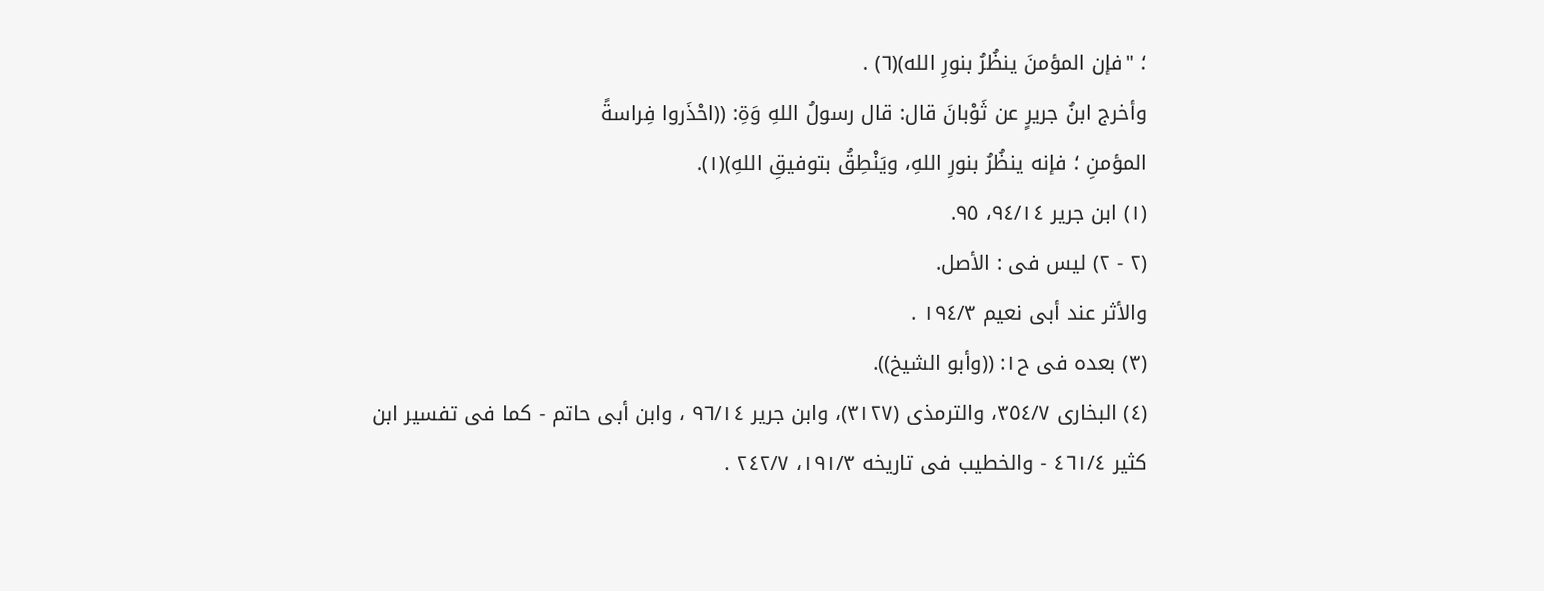؛ "فإن المؤمنَ ينظُرُ بنورِ الله)(٦) .
وأخرج ابنُ جريرٍ عن ثَوْبانَ قال: قال رسولُ اللهِ وَةِ: ((احْذَروا فِراسةً
المؤمنِ ؛ فإنه ينظُرُ بنورِ اللهِ، ويَنْطِقُ بتوفيقِ اللهِ)(١).
(١) ابن جرير ٩٤/١٤، ٩٥.
(٢ - ٢) ليس فى : الأصل.
والأثر عند أبى نعيم ١٩٤/٣ .
(٣) بعده فى ح١: ((وأبو الشيخ)).
(٤) البخارى ٣٥٤/٧، والترمذى (٣١٢٧)، وابن جرير ٩٦/١٤ ، وابن أبى حاتم - كما فى تفسير ابن
كثير ٤٦١/٤ - والخطيب فى تاريخه ١٩١/٣، ٢٤٢/٧ .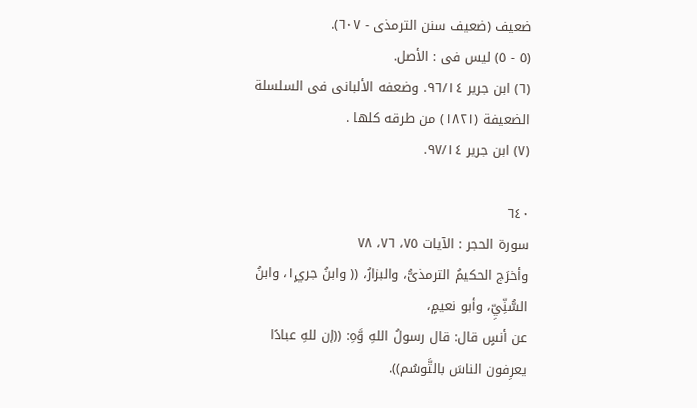ضعيف (ضعيف سنن الترمذى - ٦٠٧).
(٥ - ٥) ليس فى : الأصل.
(٦) ابن جرير ٩٦/١٤. وضعفه الألبانى فى السلسلة الضعيفة (١٨٢١) من طرقه كلها .
(٧) ابن جرير ٩٧/١٤.

٦٤٠
سورة الحجر : الآيات ٧٥، ٧٦، ٧٨
وأخرَج الحكيمُ الترمذىُّ، والبزارُ، (( وابنُ جري١ٍ، وابنُ السُّنِّيِّ، وأبو نعيمٍ،
عن أنسٍ قال: قال رسولُ اللهِ وَّهِ: ((إن للهِ عبادًا يعرِفون الناسَ بالتَّوسُم)).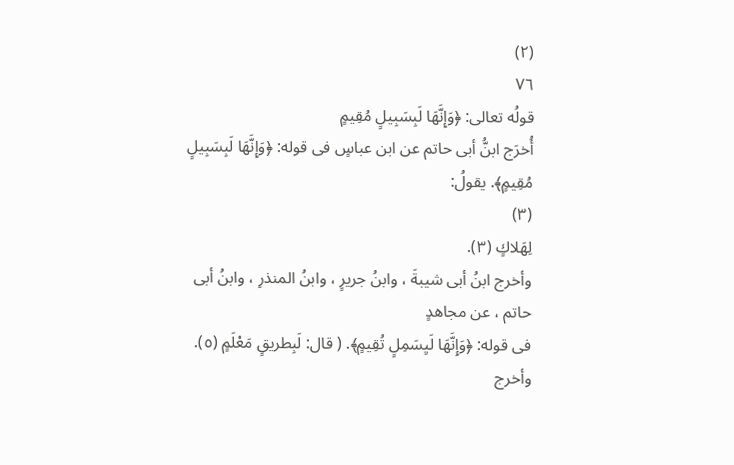(٢)
٧٦
قولُه تعالى: ﴿وَإِنَّهَا لَبِسَبِيلٍ مُقِيمٍ
أُخرَج ابنُّ أبى حاتم عن ابن عباسٍ فى قوله: ﴿وَإِنَّهَا لَبِسَبِيلٍ مُقِيمٍ﴾. يقولُ:
(٣)
لِهَلاكٍ (٣).
وأخرج ابنُ أبى شيبةَ ، وابنُ جريرٍ ، وابنُ المنذرِ ، وابنُ أبى حاتم ، عن مجاهدٍ
فى قوله: ﴿وَإِنَّهَا لَيِسَمِلٍ تُقِيمٍ﴾. ( قال: لَبِطريقٍ مَعْلَمٍ (٥).
وأخرج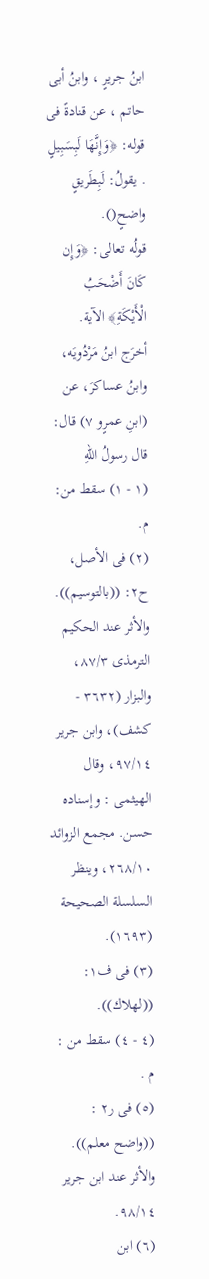ابنُ جريرٍ ، وابنُ أبى حاتم ، عن قنادةً فى قوله: ﴿وَإِنَّهَا لَبِسَبِيلٍ
. يقولُ: لَبِطَريقٍ واضحٍ().
قولُه تعالى: ﴿وَإِن كَانَ أَضْحَبُ الْأَيْكَةِ﴾ الآية.
أخرَج ابنُ مَرْدُويَه، وابنُ عساكرَ، عن (ابنِ عمرٍو ٧) قال: قال رسولُ اللهِ
(١ - ١) سقط من: م.
(٢) فى الأصل، ح٢: ((بالتوسيم)).
والأثر عند الحكيم الترمذى ٨٧/٣، والبزار (٣٦٣٢ - كشف)، وابن جرير ٩٧/١٤، وقال
الهيثمى : وإسناده حسن. مجمع الزوائد ٢٦٨/١٠، وينظر السلسلة الصحيحة (١٦٩٣).
(٣) فى ف١: ((لهلاك)).
(٤ - ٤) سقط من : م .
(٥) فى ر٢ : ((واضح معلم)).
والأثر عند ابن جرير ٩٨/١٤.
(٦) ابن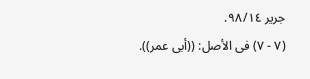جرير ٩٨/١٤.
(٧ - ٧) فى الأصل: ((أبى عمر)).